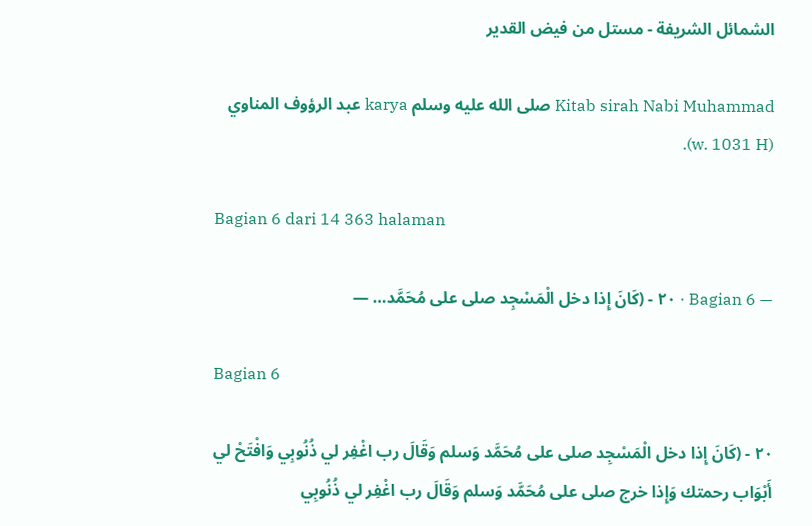الشمائل الشريفة - مستل من فيض القدير

Kitab sirah Nabi Muhammad صلى الله عليه وسلم karya عبد الرؤوف المناوي (w. 1031 H).

Bagian 6 dari 14 363 halaman

— Bagian 6 · ٢٠ - (كَانَ إِذا دخل الْمَسْجِد صلى على مُحَمَّد… —

Bagian 6

٢٠ - (كَانَ إِذا دخل الْمَسْجِد صلى على مُحَمَّد وَسلم وَقَالَ رب اغْفِر لي ذُنُوبِي وَافْتَحْ لي أَبْوَاب رحمتك وَإِذا خرج صلى على مُحَمَّد وَسلم وَقَالَ رب اغْفِر لي ذُنُوبِي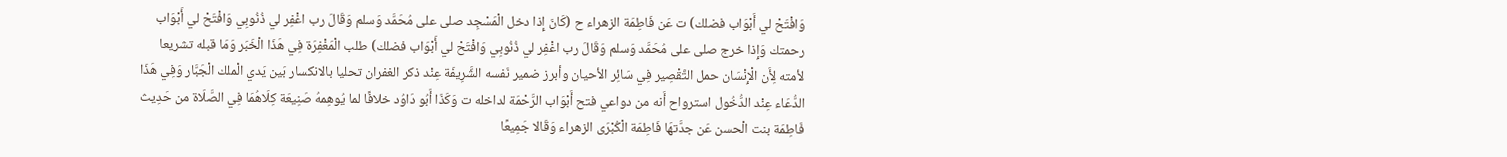وَافْتَحْ لي أَبْوَاب فضلك) ت عَن فَاطِمَة الزهراء ح (كَانَ إِذا دخل الْمَسْجِد صلى على مُحَمَّد وَسلم وَقَالَ رب اغْفِر لي ذُنُوبِي وَافْتَحْ لي أَبْوَاب رحمتك وَإِذا خرج صلى على مُحَمَّد وَسلم وَقَالَ رب اغْفِر لي ذُنُوبِي وَافْتَحْ لي أَبْوَاب فضلك) طلب الْمَغْفِرَة فِي هَذَا الْخَبَر وَمَا قبله تشريعا لأمته لِأَن الْإِنْسَان حمل التَّقْصِير فِي سَائِر الأحيان وأبرز ضمير نَفسه الشَّرِيفَة عِنْد ذكر الغفران تحليا بالانكسار بَين يَدي الْملك الْجَبَّار وَفِي هَذَا الدُّعَاء عِنْد الدُّخُول استرواح أَنه من دواعي فتح أَبْوَاب الرَّحْمَة لداخله ت وَكَذَا أَبُو دَاوُد خلافًا لما يُوهِمهُ صَنِيعَة كِلَاهُمَا فِي الصَّلَاة من حَدِيث فَاطِمَة بنت الْحسن عَن جدَّتهَا فَاطِمَة الْكُبْرَى الزهراء وَقَالا جَمِيعًا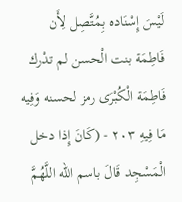لَيْسَ إِسْنَاده بِمُتَّصِل لِأَن فَاطِمَة بنت الْحسن لم تدْرك فَاطِمَة الْكُبْرَى رمز لحسنه وَفِيه مَا فِيهِ ٢٠٣ - (كَانَ إِذا دخل الْمَسْجِد قَالَ باسم الله اللَّهُمَّ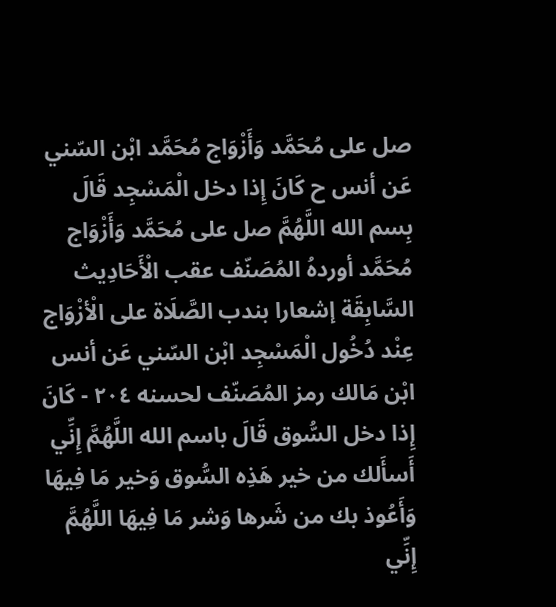صل على مُحَمَّد وَأَزْوَاج مُحَمَّد ابْن السّني عَن أنس ح كَانَ إِذا دخل الْمَسْجِد قَالَ بِسم الله اللَّهُمَّ صل على مُحَمَّد وَأَزْوَاج مُحَمَّد أوردهُ المُصَنّف عقب الْأَحَادِيث السَّابِقَة إشعارا بندب الصَّلَاة على الْأزْوَاج عِنْد دُخُول الْمَسْجِد ابْن السّني عَن أنس ابْن مَالك رمز المُصَنّف لحسنه ٢٠٤ - كَانَ إِذا دخل السُّوق قَالَ باسم الله اللَّهُمَّ إِنِّي أَسأَلك من خير هَذِه السُّوق وَخير مَا فِيهَا وَأَعُوذ بك من شَرها وَشر مَا فِيهَا اللَّهُمَّ إِنِّي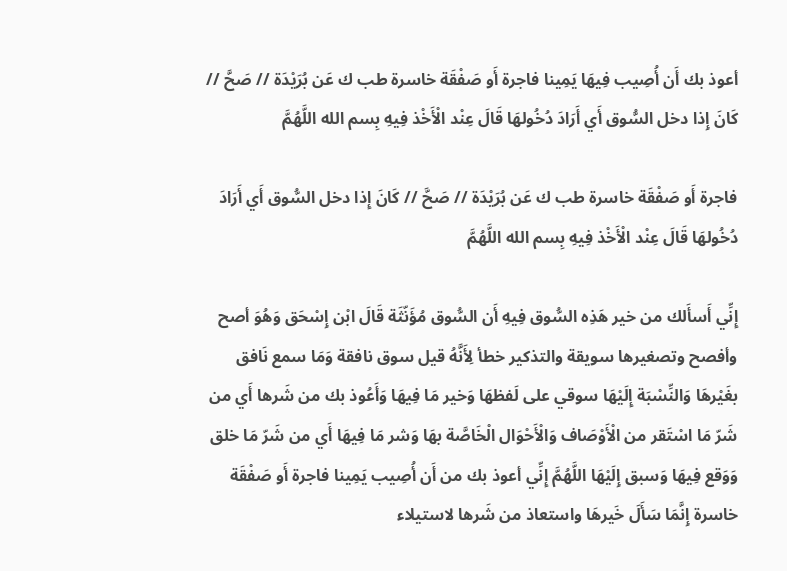أعوذ بك أَن أُصِيب فِيهَا يَمِينا فاجرة أَو صَفْقَة خاسرة طب ك عَن بُرَيْدَة // صَحَّ // كَانَ إِذا دخل السُّوق أَي أَرَادَ دُخُولهَا قَالَ عِنْد الْأَخْذ فِيهِ بِسم الله اللَّهُمَّ

فاجرة أَو صَفْقَة خاسرة طب ك عَن بُرَيْدَة // صَحَّ // كَانَ إِذا دخل السُّوق أَي أَرَادَ دُخُولهَا قَالَ عِنْد الْأَخْذ فِيهِ بِسم الله اللَّهُمَّ

إِنِّي أَسأَلك من خير هَذِه السُّوق فِيهِ أَن السُّوق مُؤَنّثَة قَالَ ابْن إِسْحَق وَهُوَ أصح وأفصح وتصغيرها سويقة والتذكير خطأ لِأَنَّهُ قيل سوق نافقة وَمَا سمع نَافق بغَيْرهَا وَالنِّسْبَة إِلَيْهَا سوقي على لَفظهَا وَخير مَا فِيهَا وَأَعُوذ بك من شَرها أَي من شَرّ مَا اسْتَقر من الْأَوْصَاف وَالْأَحْوَال الْخَاصَّة بهَا وَشر مَا فِيهَا أَي من شَرّ مَا خلق وَوَقع فِيهَا وَسبق إِلَيْهَا اللَّهُمَّ إِنِّي أعوذ بك من أَن أُصِيب يَمِينا فاجرة أَو صَفْقَة خاسرة إِنَّمَا سَأَلَ خَيرهَا واستعاذ من شَرها لاستيلاء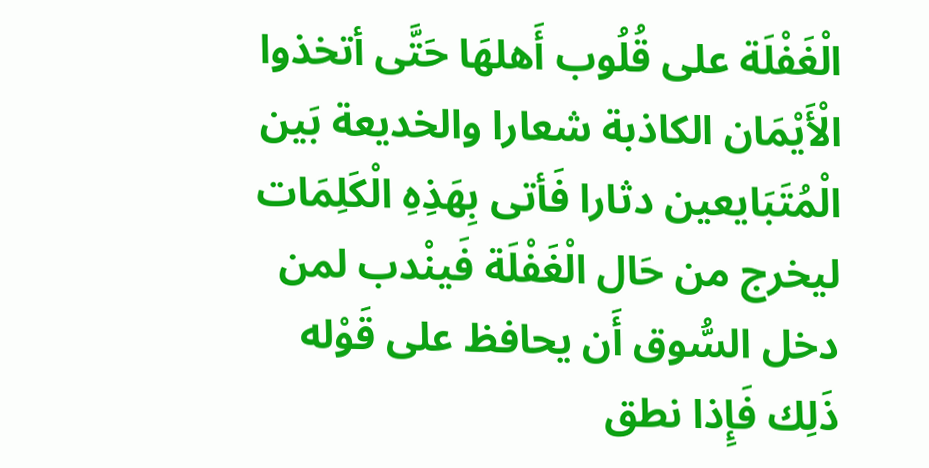الْغَفْلَة على قُلُوب أَهلهَا حَتَّى أتخذوا الْأَيْمَان الكاذبة شعارا والخديعة بَين الْمُتَبَايعين دثارا فَأتى بِهَذِهِ الْكَلِمَات ليخرج من حَال الْغَفْلَة فَينْدب لمن دخل السُّوق أَن يحافظ على قَوْله ذَلِك فَإِذا نطق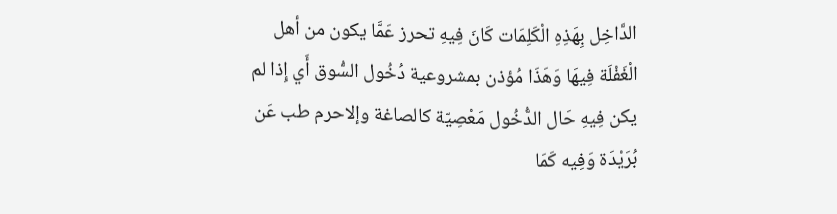الدَّاخِل بِهَذِهِ الْكَلِمَات كَانَ فِيهِ تحرز عَمَّا يكون من أهل الْغَفْلَة فِيهَا وَهَذَا مُؤذن بمشروعية دُخُول السُّوق أَي إِذا لم يكن فِيهِ حَال الدُّخُول مَعْصِيّة كالصاغة وإلاحرم طب عَن بُرَيْدَة وَفِيه كَمَا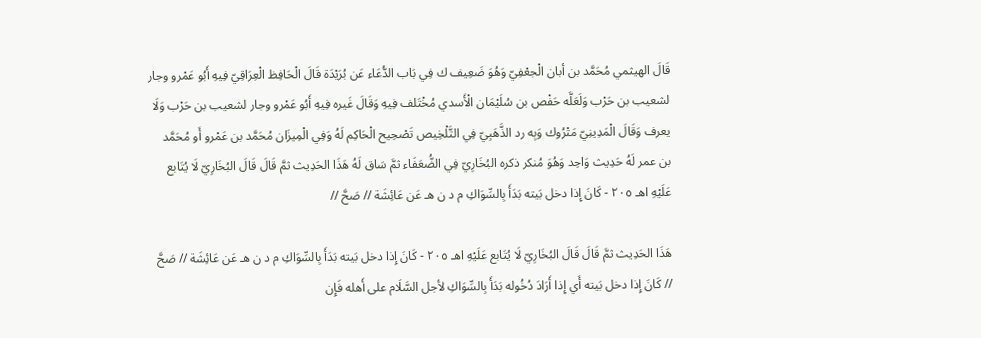قَالَ الهيثمي مُحَمَّد بن أبان الْجعْفِيّ وَهُوَ ضَعِيف ك فِي بَاب الدُّعَاء عَن بُرَيْدَة قَالَ الْحَافِظ الْعِرَاقِيّ فِيهِ أَبُو عَمْرو وجار لشعيب بن حَرْب وَلَعَلَّه حَفْص بن سُلَيْمَان الْأَسدي مُخْتَلف فِيهِ وَقَالَ غَيره فِيهِ أَبُو عَمْرو وجار لشعيب بن حَرْب وَلَا يعرف وَقَالَ الْمَدِينِيّ مَتْرُوك وَبِه رد الذَّهَبِيّ فِي التَّلْخِيص تَصْحِيح الْحَاكِم لَهُ وَفِي الْمِيزَان مُحَمَّد بن عَمْرو أَو مُحَمَّد بن عمر لَهُ حَدِيث وَاحِد وَهُوَ مُنكر ذكره البُخَارِيّ فِي الضُّعَفَاء ثمَّ سَاق لَهُ هَذَا الحَدِيث ثمَّ قَالَ قَالَ البُخَارِيّ لَا يُتَابع عَلَيْهِ اهـ ٢٠٥ - كَانَ إِذا دخل بَيته بَدَأَ بِالسِّوَاكِ م د ن هـ عَن عَائِشَة // صَحَّ //

هَذَا الحَدِيث ثمَّ قَالَ قَالَ البُخَارِيّ لَا يُتَابع عَلَيْهِ اهـ ٢٠٥ - كَانَ إِذا دخل بَيته بَدَأَ بِالسِّوَاكِ م د ن هـ عَن عَائِشَة // صَحَّ // كَانَ إِذا دخل بَيته أَي إِذا أَرَادَ دُخُوله بَدَأَ بِالسِّوَاكِ لأجل السَّلَام على أَهله فَإِن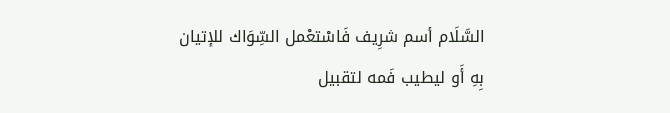السَّلَام أسم شرِيف فَاسْتعْمل السِّوَاك للإتيان بِهِ أَو ليطيب فَمه لتقبيل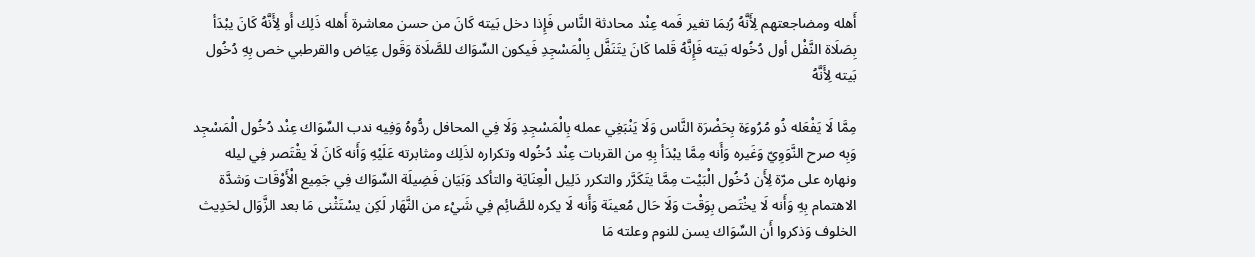أَهله ومضاجعتهم لِأَنَّهُ رُبمَا تغير فَمه عِنْد محادثة النَّاس فَإِذا دخل بَيته كَانَ من حسن معاشرة أَهله ذَلِك أَو لِأَنَّهُ كَانَ يبْدَأ بِصَلَاة النَّفْل أول دُخُوله بَيته فَإِنَّهُ قَلما كَانَ يتَنَفَّل بِالْمَسْجِدِ فَيكون السِّوَاك للصَّلَاة وَقَول عِيَاض والقرطبي خص بِهِ دُخُول بَيته لِأَنَّهُ

مِمَّا لَا يَفْعَله ذُو مُرُوءَة بِحَضْرَة النَّاس وَلَا يَنْبَغِي عمله بِالْمَسْجِدِ وَلَا فِي المحافل ردُّوهُ وَفِيه ندب السِّوَاك عِنْد دُخُول الْمَسْجِد وَبِه صرح النَّوَوِيّ وَغَيره وَأَنه مِمَّا يبْدَأ بِهِ من القربات عِنْد دُخُوله وتكراره لذَلِك ومثابرته عَلَيْهِ وَأَنه كَانَ لَا يقْتَصر فِي ليله ونهاره على مرّة لِأَن دُخُول الْبَيْت مِمَّا يتَكَرَّر والتكرر دَلِيل الْعِنَايَة والتأكد وَبَيَان فَضِيلَة السِّوَاك فِي جَمِيع الْأَوْقَات وَشدَّة الاهتمام بِهِ وَأَنه لَا يخْتَص بِوَقْت وَلَا حَال مُعينَة وَأَنه لَا يكره للصَّائِم فِي شَيْء من النَّهَار لَكِن يسْتَثْنى مَا بعد الزَّوَال لحَدِيث الخلوف وَذكروا أَن السِّوَاك يسن للنوم وعلته مَا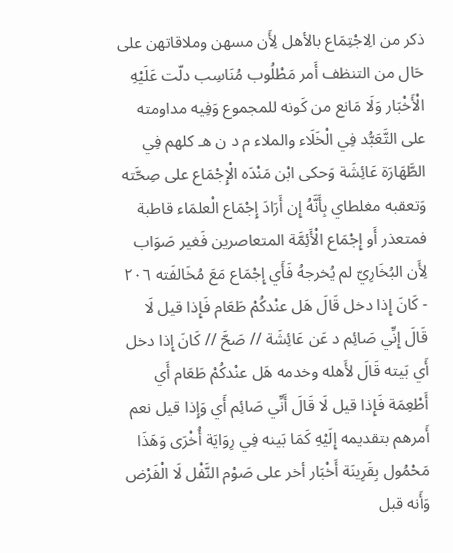ذكر من الِاجْتِمَاع بالأهل لِأَن مسهن وملاقاتهن على حَال من التنظف أَمر مَطْلُوب مُنَاسِب دلّت عَلَيْهِ الْأَخْبَار وَلَا مَانع من كَونه للمجموع وَفِيه مداومته على التَّعَبُّد فِي الْخَلَاء والملاء م د ن هـ كلهم فِي الطَّهَارَة عَائِشَة وَحكى ابْن مَنْدَه الْإِجْمَاع على صِحَّته وَتعقبه مغلطاي بِأَنَّهُ إِن أَرَادَ إِجْمَاع الْعلمَاء قاطبة فمتعذر أَو إِجْمَاع الْأَئِمَّة المتعاصرين فَغير صَوَاب لِأَن البُخَارِيّ لم يُخرجهُ فَأَي إِجْمَاع مَعَ مُخَالفَته ٢٠٦ - كَانَ إِذا دخل قَالَ هَل عنْدكُمْ طَعَام فَإِذا قيل لَا قَالَ إِنِّي صَائِم د عَن عَائِشَة // صَحَّ // كَانَ إِذا دخل أَي بَيته قَالَ لأَهله وخدمه هَل عنْدكُمْ طَعَام أَي أَطْعِمَة فَإِذا قيل لَا قَالَ أَنِّي صَائِم أَي وَإِذا قيل نعم أَمرهم بتقديمه إِلَيْهِ كَمَا بَينه فِي رِوَايَة أُخْرَى وَهَذَا مَحْمُول بِقَرِينَة أَخْبَار أخر على صَوْم النَّفْل لَا الْفَرْض وَأَنه قبل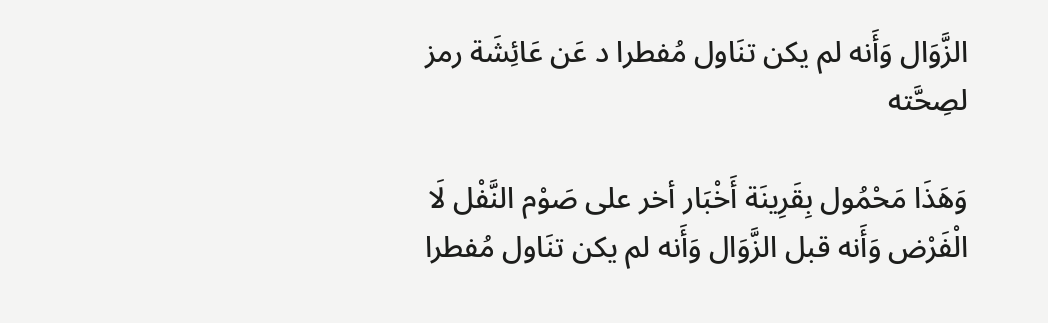الزَّوَال وَأَنه لم يكن تنَاول مُفطرا د عَن عَائِشَة رمز لصِحَّته

وَهَذَا مَحْمُول بِقَرِينَة أَخْبَار أخر على صَوْم النَّفْل لَا الْفَرْض وَأَنه قبل الزَّوَال وَأَنه لم يكن تنَاول مُفطرا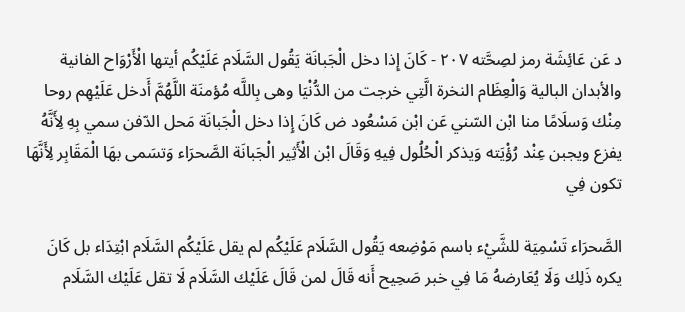د عَن عَائِشَة رمز لصِحَّته ٢٠٧ - كَانَ إِذا دخل الْجَبانَة يَقُول السَّلَام عَلَيْكُم أيتها الْأَرْوَاح الفانية والأبدان البالية وَالْعِظَام النخرة الَّتِي خرجت من الدُّنْيَا وهى بِاللَّه مُؤمنَة اللَّهُمَّ أَدخل عَلَيْهِم روحا مِنْك وَسلَامًا منا ابْن السّني عَن ابْن مَسْعُود ض كَانَ إِذا دخل الْجَبانَة مَحل الدّفن سمي بِهِ لِأَنَّهُ يفزع ويجبن عِنْد رُؤْيَته وَيذكر الْحُلُول فِيهِ وَقَالَ ابْن الْأَثِير الْجَبانَة الصَّحرَاء وَتسَمى بهَا الْمَقَابِر لِأَنَّهَا تكون فِي

الصَّحرَاء تَسْمِيَة للشَّيْء باسم مَوْضِعه يَقُول السَّلَام عَلَيْكُم لم يقل عَلَيْكُم السَّلَام ابْتِدَاء بل كَانَ يكره ذَلِك وَلَا يُعَارضهُ مَا فِي خبر صَحِيح أَنه قَالَ لمن قَالَ عَلَيْك السَّلَام لَا تقل عَلَيْك السَّلَام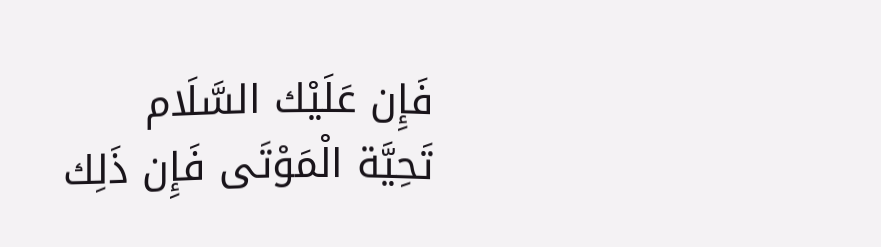فَإِن عَلَيْك السَّلَام تَحِيَّة الْمَوْتَى فَإِن ذَلِك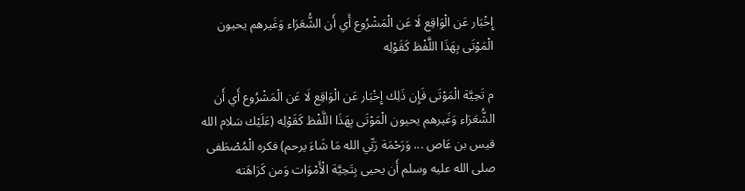إِخْبَار عَن الْوَاقِع لَا عَن الْمَشْرُوع أَي أَن الشُّعَرَاء وَغَيرهم يحيون الْمَوْتَى بِهَذَا اللَّفْظ كَقَوْلِه

م تَحِيَّة الْمَوْتَى فَإِن ذَلِك إِخْبَار عَن الْوَاقِع لَا عَن الْمَشْرُوع أَي أَن الشُّعَرَاء وَغَيرهم يحيون الْمَوْتَى بِهَذَا اللَّفْظ كَقَوْلِه (عَلَيْك سَلام الله قيس بن عَاص ... وَرَحْمَة رَبِّي الله مَا شَاءَ يرحم) فكره الْمُصْطَفى صلى الله عليه وسلم أَن يحيى بِتَحِيَّة الْأَمْوَات وَمن كَرَاهَته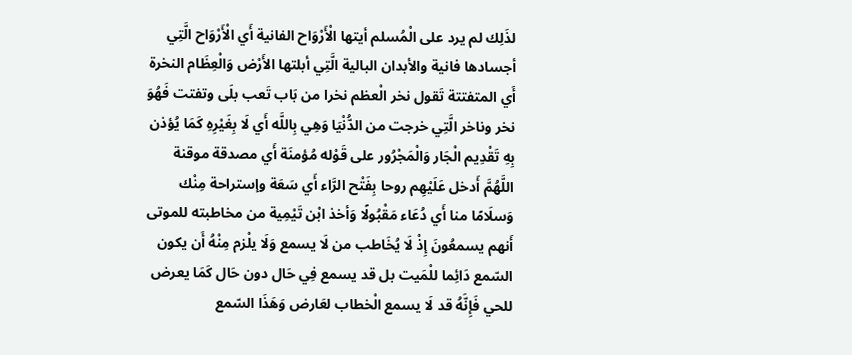لذَلِك لم يرد على الْمُسلم أيتها الْأَرْوَاح الفانية أَي الْأَرْوَاح الَّتِي أجسادها فانية والأبدان البالية الَّتِي أبلتها الأَرْض وَالْعِظَام النخرة أَي المتفتتة تَقول نخر الْعظم نخرا من بَاب تَعب بلَى وتفتت فَهُوَ نخر وناخر الَّتِي خرجت من الدُّنْيَا وَهِي بِاللَّه أَي لَا بِغَيْرِهِ كَمَا يُؤذن بِهِ تَقْدِيم الْجَار وَالْمَجْرُور على قَوْله مُؤمنَة أَي مصدقة موقنة اللَّهُمَّ أَدخل عَلَيْهِم روحا بِفَتْح الرَّاء أَي سَعَة وإستراحة مِنْك وَسلَامًا منا أَي دُعَاء مَقْبُولًا وَأخذ ابْن تَيْمِية من مخاطبته للموتى أَنهم يسمعُونَ إِذْ لَا يُخَاطب من لَا يسمع وَلَا يلْزم مِنْهُ أَن يكون السّمع دَائِما للْمَيت بل قد يسمع فِي حَال دون حَال كَمَا يعرض للحي فَإِنَّهُ قد لَا يسمع الْخطاب لعَارض وَهَذَا السّمع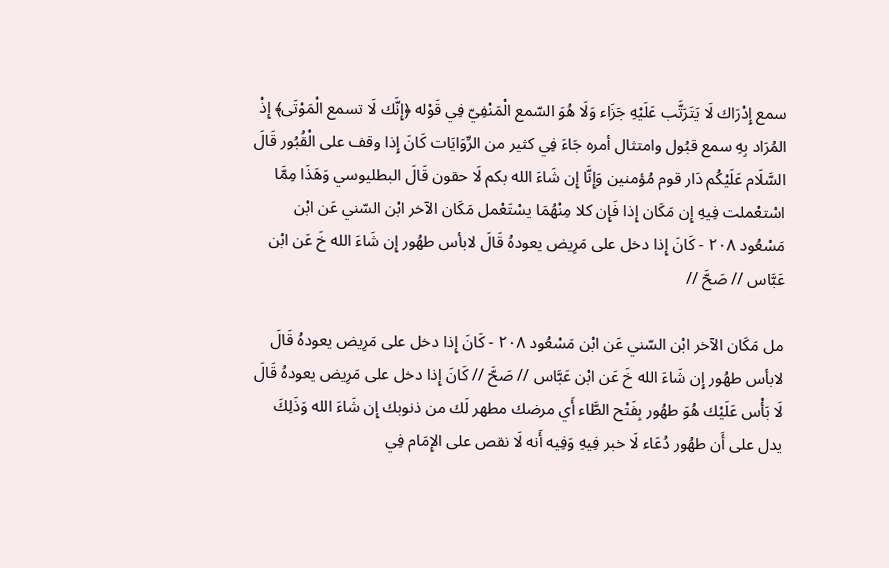سمع إِدْرَاك لَا يَتَرَتَّب عَلَيْهِ جَزَاء وَلَا هُوَ السّمع الْمَنْفِيّ فِي قَوْله ﴿إِنَّك لَا تسمع الْمَوْتَى﴾ إِذْ المُرَاد بِهِ سمع قبُول وامتثال أمره جَاءَ فِي كثير من الرِّوَايَات كَانَ إِذا وقف على الْقُبُور قَالَ السَّلَام عَلَيْكُم دَار قوم مُؤمنين وَإِنَّا إِن شَاءَ الله بكم لَا حقون قَالَ البطليوسي وَهَذَا مِمَّا اسْتعْملت فِيهِ إِن مَكَان إِذا فَإِن كلا مِنْهُمَا يسْتَعْمل مَكَان الآخر ابْن السّني عَن ابْن مَسْعُود ٢٠٨ - كَانَ إِذا دخل على مَرِيض يعودهُ قَالَ لابأس طهُور إِن شَاءَ الله خَ عَن ابْن عَبَّاس // صَحَّ //

مل مَكَان الآخر ابْن السّني عَن ابْن مَسْعُود ٢٠٨ - كَانَ إِذا دخل على مَرِيض يعودهُ قَالَ لابأس طهُور إِن شَاءَ الله خَ عَن ابْن عَبَّاس // صَحَّ // كَانَ إِذا دخل على مَرِيض يعودهُ قَالَ لَا بَأْس عَلَيْك هُوَ طهُور بِفَتْح الطَّاء أَي مرضك مطهر لَك من ذنوبك إِن شَاءَ الله وَذَلِكَ يدل على أَن طهُور دُعَاء لَا خبر فِيهِ وَفِيه أَنه لَا نقص على الإِمَام فِي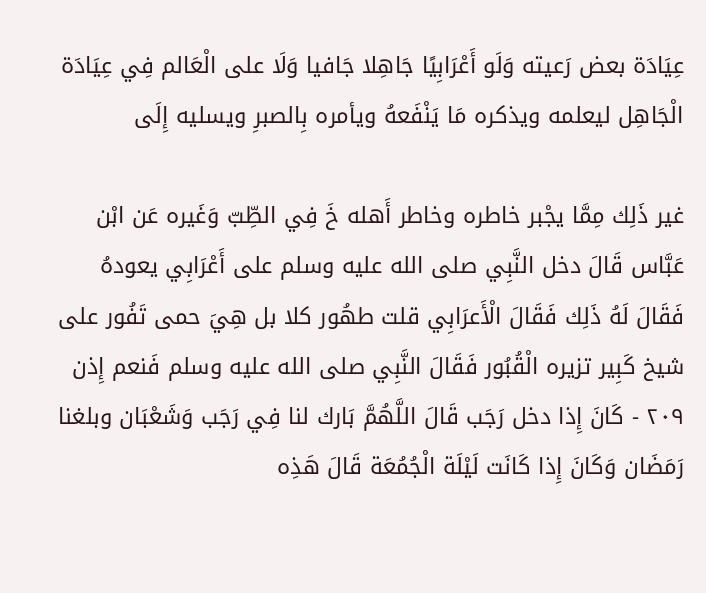عِيَادَة بعض رَعيته وَلَو أَعْرَابِيًا جَاهِلا جَافيا وَلَا على الْعَالم فِي عِيَادَة الْجَاهِل ليعلمه ويذكره مَا يَنْفَعهُ ويأمره بِالصبرِ ويسليه إِلَى

غير ذَلِك مِمَّا يجْبر خاطره وخاطر أَهله خَ فِي الطِّبّ وَغَيره عَن ابْن عَبَّاس قَالَ دخل النَّبِي صلى الله عليه وسلم على أَعْرَابِي يعودهُ فَقَالَ لَهُ ذَلِك فَقَالَ الْأَعرَابِي قلت طهُور كلا بل هِيَ حمى تَفُور على شيخ كَبِير تزيره الْقُبُور فَقَالَ النَّبِي صلى الله عليه وسلم فَنعم إِذن ٢٠٩ - كَانَ إِذا دخل رَجَب قَالَ اللَّهُمَّ بَارك لنا فِي رَجَب وَشَعْبَان وبلغنا رَمَضَان وَكَانَ إِذا كَانَت لَيْلَة الْجُمُعَة قَالَ هَذِه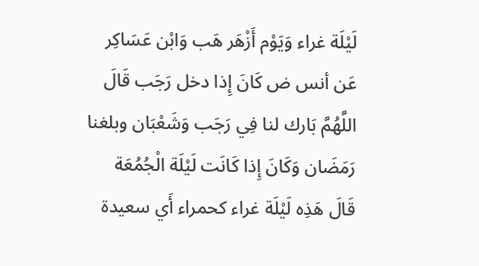لَيْلَة غراء وَيَوْم أَزْهَر هَب وَابْن عَسَاكِر عَن أنس ض كَانَ إِذا دخل رَجَب قَالَ اللَّهُمَّ بَارك لنا فِي رَجَب وَشَعْبَان وبلغنا رَمَضَان وَكَانَ إِذا كَانَت لَيْلَة الْجُمُعَة قَالَ هَذِه لَيْلَة غراء كحمراء أَي سعيدة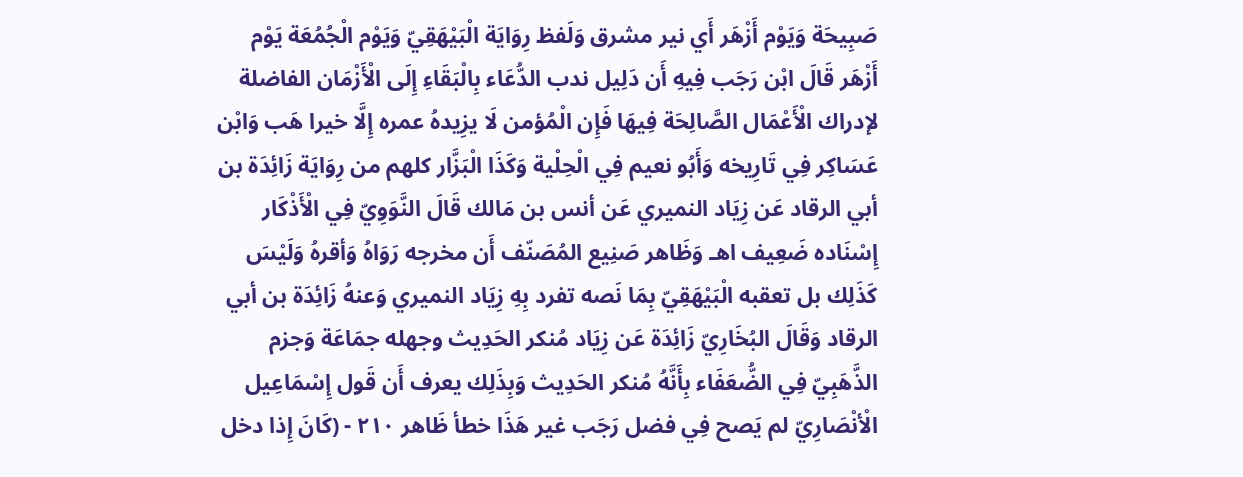صَبِيحَة وَيَوْم أَزْهَر أَي نير مشرق وَلَفظ رِوَايَة الْبَيْهَقِيّ وَيَوْم الْجُمُعَة يَوْم أَزْهَر قَالَ ابْن رَجَب فِيهِ أَن دَلِيل ندب الدُّعَاء بِالْبَقَاءِ إِلَى الْأَزْمَان الفاضلة لإدراك الْأَعْمَال الصَّالِحَة فِيهَا فَإِن الْمُؤمن لَا يزِيدهُ عمره إِلَّا خيرا هَب وَابْن عَسَاكِر فِي تَارِيخه وَأَبُو نعيم فِي الْحِلْية وَكَذَا الْبَزَّار كلهم من رِوَايَة زَائِدَة بن أبي الرقاد عَن زِيَاد النميري عَن أنس بن مَالك قَالَ النَّوَوِيّ فِي الْأَذْكَار إِسْنَاده ضَعِيف اهـ وَظَاهر صَنِيع المُصَنّف أَن مخرجه رَوَاهُ وَأقرهُ وَلَيْسَ كَذَلِك بل تعقبه الْبَيْهَقِيّ بِمَا نَصه تفرد بِهِ زِيَاد النميري وَعنهُ زَائِدَة بن أبي الرقاد وَقَالَ البُخَارِيّ زَائِدَة عَن زِيَاد مُنكر الحَدِيث وجهله جمَاعَة وَجزم الذَّهَبِيّ فِي الضُّعَفَاء بِأَنَّهُ مُنكر الحَدِيث وَبِذَلِك يعرف أَن قَول إِسْمَاعِيل الْأنْصَارِيّ لم يَصح فِي فضل رَجَب غير هَذَا خطأ ظَاهر ٢١٠ - (كَانَ إِذا دخل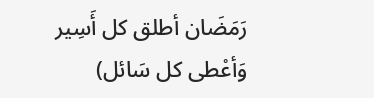رَمَضَان أطلق كل أَسِير وَأعْطى كل سَائل)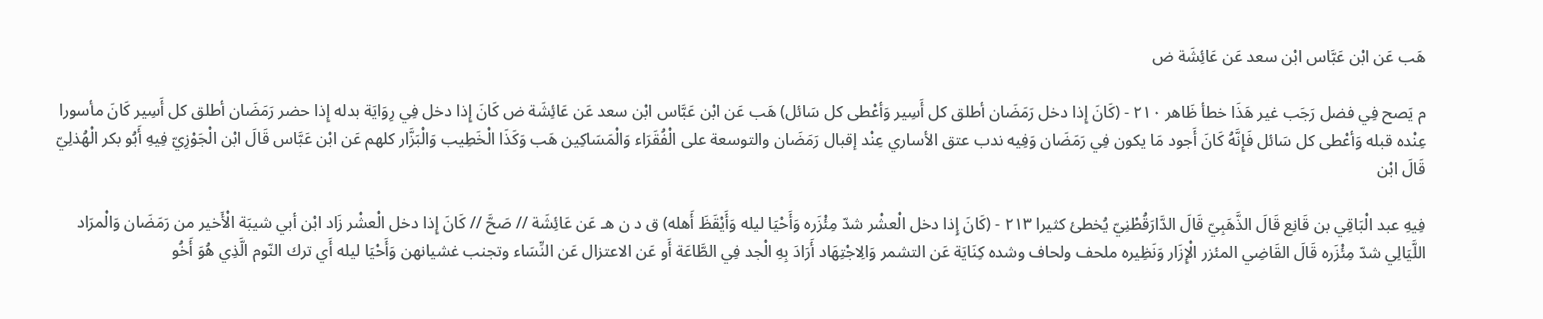هَب عَن ابْن عَبَّاس ابْن سعد عَن عَائِشَة ض

م يَصح فِي فضل رَجَب غير هَذَا خطأ ظَاهر ٢١٠ - (كَانَ إِذا دخل رَمَضَان أطلق كل أَسِير وَأعْطى كل سَائل) هَب عَن ابْن عَبَّاس ابْن سعد عَن عَائِشَة ض كَانَ إِذا دخل فِي رِوَايَة بدله إِذا حضر رَمَضَان أطلق كل أَسِير كَانَ مأسورا عِنْده قبله وَأعْطى كل سَائل فَإِنَّهُ كَانَ أَجود مَا يكون فِي رَمَضَان وَفِيه ندب عتق الأساري عِنْد إقبال رَمَضَان والتوسعة على الْفُقَرَاء وَالْمَسَاكِين هَب وَكَذَا الْخَطِيب وَالْبَزَّار كلهم عَن ابْن عَبَّاس قَالَ ابْن الْجَوْزِيّ فِيهِ أَبُو بكر الْهُذلِيّ قَالَ ابْن

فِيهِ عبد الْبَاقِي بن قَانِع قَالَ الذَّهَبِيّ قَالَ الدَّارَقُطْنِيّ يُخطئ كثيرا ٢١٣ - (كَانَ إِذا دخل الْعشْر شدّ مِئْزَره وَأَحْيَا ليله وَأَيْقَظَ أَهله) ق د ن هـ عَن عَائِشَة // صَحَّ // كَانَ إِذا دخل الْعشْر زَاد ابْن أبي شيبَة الْأَخير من رَمَضَان وَالْمرَاد اللَّيَالِي شدّ مِئْزَره قَالَ القَاضِي المئزر الْإِزَار وَنَظِيره ملحف ولحاف وشده كِنَايَة عَن التشمر وَالِاجْتِهَاد أَرَادَ بِهِ الْجد فِي الطَّاعَة أَو عَن الاعتزال عَن النِّسَاء وتجنب غشيانهن وَأَحْيَا ليله أَي ترك النّوم الَّذِي هُوَ أَخُو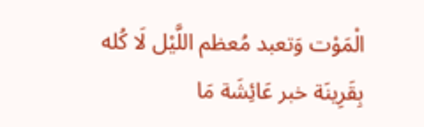الْمَوْت وَتعبد مُعظم اللَّيْل لَا كُله بِقَرِينَة خبر عَائِشَة مَا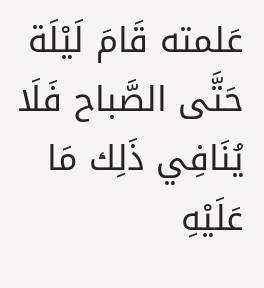عَلمته قَامَ لَيْلَة حَتَّى الصَّباح فَلَا يُنَافِي ذَلِك مَا عَلَيْهِ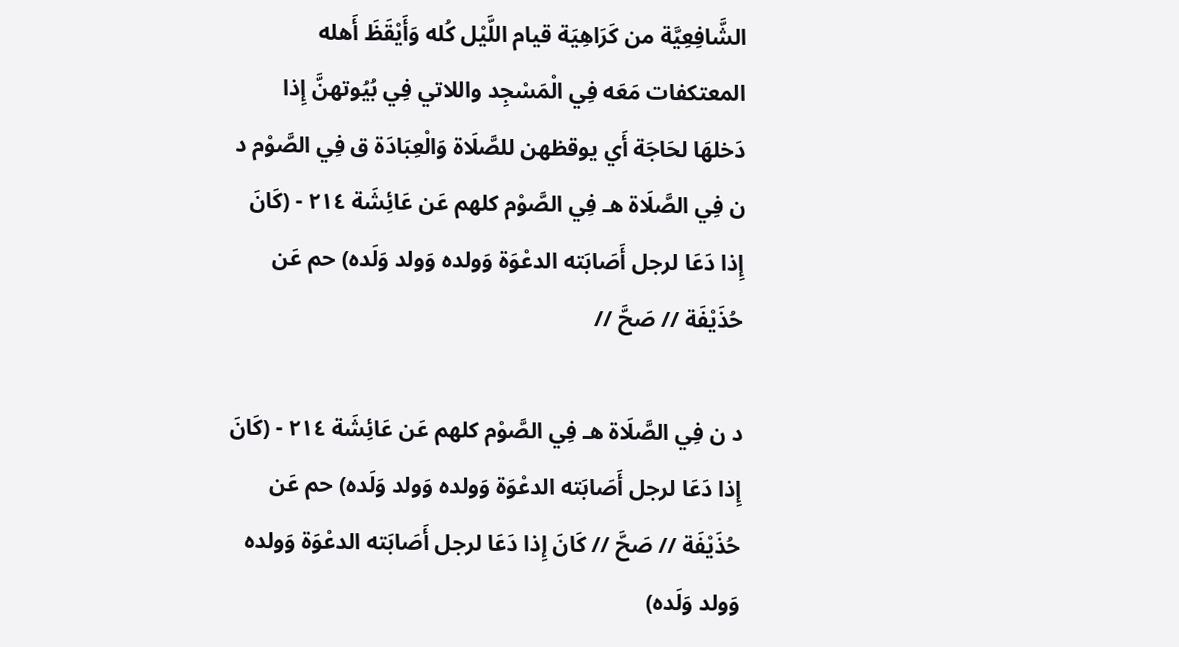الشَّافِعِيَّة من كَرَاهِيَة قيام اللَّيْل كُله وَأَيْقَظَ أَهله المعتكفات مَعَه فِي الْمَسْجِد واللاتي فِي بُيُوتهنَّ إِذا دَخلهَا لحَاجَة أَي يوقظهن للصَّلَاة وَالْعِبَادَة ق فِي الصَّوْم د ن فِي الصَّلَاة هـ فِي الصَّوْم كلهم عَن عَائِشَة ٢١٤ - (كَانَ إِذا دَعَا لرجل أَصَابَته الدعْوَة وَولده وَولد وَلَده) حم عَن حُذَيْفَة // صَحَّ //

د ن فِي الصَّلَاة هـ فِي الصَّوْم كلهم عَن عَائِشَة ٢١٤ - (كَانَ إِذا دَعَا لرجل أَصَابَته الدعْوَة وَولده وَولد وَلَده) حم عَن حُذَيْفَة // صَحَّ // كَانَ إِذا دَعَا لرجل أَصَابَته الدعْوَة وَولده وَولد وَلَده)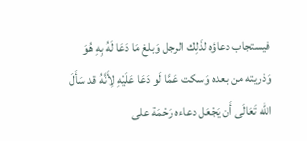فيستجاب دعاؤه لذَلِك الرجل وَبلغ مَا دَعَا لَهُ بِهِ هُوَ وَذريته من بعده وَسكت عَمَّا لَو دَعَا عَلَيْهِ لِأَنَّهُ قد سَأَلَ الله تَعَالَى أَن يَجْعَل دعاءه رَحْمَة على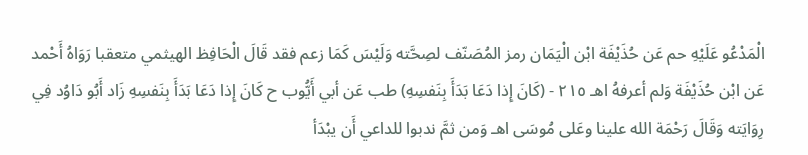الْمَدْعُو عَلَيْهِ حم عَن حُذَيْفَة ابْن الْيَمَان رمز المُصَنّف لصِحَّته وَلَيْسَ كَمَا زعم فقد قَالَ الْحَافِظ الهيثمي متعقبا رَوَاهُ أَحْمد عَن ابْن حُذَيْفَة وَلم أعرفهُ اهـ ٢١٥ - (كَانَ إِذا دَعَا بَدَأَ بِنَفسِهِ) طب عَن أبي أَيُّوب ح كَانَ إِذا دَعَا بَدَأَ بِنَفسِهِ زَاد أَبُو دَاوُد فِي رِوَايَته وَقَالَ رَحْمَة الله علينا وعَلى مُوسَى اهـ وَمن ثمَّ ندبوا للداعي أَن يبْدَأ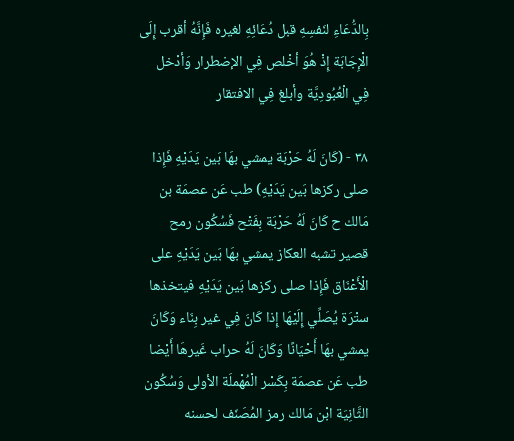بِالدُّعَاءِ لنَفسِهِ قبل دُعَائِهِ لغيره فَإِنَّهُ أقرب إِلَى الْإِجَابَة إِذْ هُوَ أخْلص فِي الإضطرار وَأدْخل فِي الْعُبُودِيَّة وأبلغ فِي الافتقار

٣٨ - (كَانَ لَهُ حَرْبَة يمشي بهَا بَين يَدَيْهِ فَإِذا صلى ركزها بَين يَدَيْهِ) طب عَن عصمَة بن مَالك ح كَانَ لَهُ حَرْبَة بِفَتْح فَسُكُون رمح قصير تشبه العكاز يمشي بهَا بَين يَدَيْهِ على الْأَعْنَاق فَإِذا صلى ركزها بَين يَدَيْهِ فيتخذها ستْرَة يُصَلِّي إِلَيْهَا إِذا كَانَ فِي غير بِنَاء وَكَانَ يمشي بهَا أَحْيَانًا وَكَانَ لَهُ حراب غَيرهَا أَيْضا طب عَن عصمَة بِكَسْر الْمُهْملَة الأولى وَسُكُون الثَّانِيَة ابْن مَالك رمز المُصَنّف لحسنه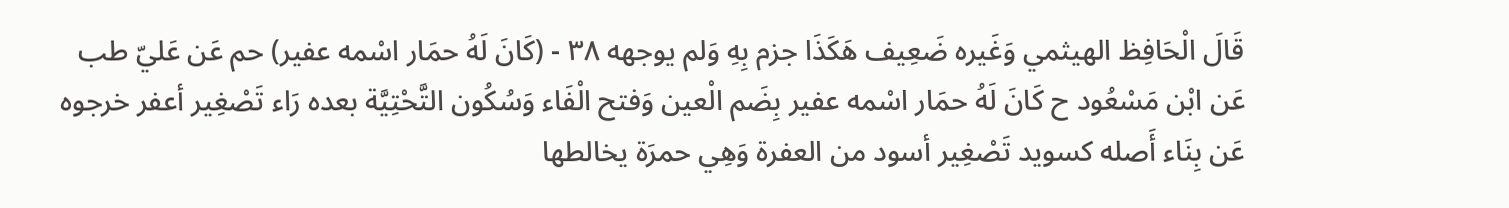قَالَ الْحَافِظ الهيثمي وَغَيره ضَعِيف هَكَذَا جزم بِهِ وَلم يوجهه ٣٨ - (كَانَ لَهُ حمَار اسْمه عفير) حم عَن عَليّ طب عَن ابْن مَسْعُود ح كَانَ لَهُ حمَار اسْمه عفير بِضَم الْعين وَفتح الْفَاء وَسُكُون التَّحْتِيَّة بعده رَاء تَصْغِير أعفر خرجوه عَن بِنَاء أَصله كسويد تَصْغِير أسود من العفرة وَهِي حمرَة يخالطها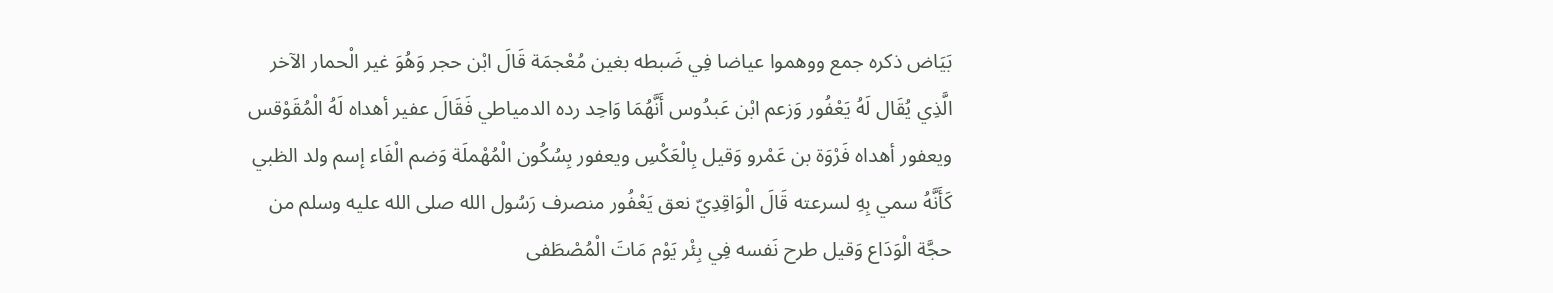بَيَاض ذكره جمع ووهموا عياضا فِي ضَبطه بغين مُعْجمَة قَالَ ابْن حجر وَهُوَ غير الْحمار الآخر الَّذِي يُقَال لَهُ يَعْفُور وَزعم ابْن عَبدُوس أَنَّهُمَا وَاحِد رده الدمياطي فَقَالَ عفير أهداه لَهُ الْمُقَوْقس ويعفور أهداه فَرْوَة بن عَمْرو وَقيل بِالْعَكْسِ ويعفور بِسُكُون الْمُهْملَة وَضم الْفَاء إسم ولد الظبي كَأَنَّهُ سمي بِهِ لسرعته قَالَ الْوَاقِدِيّ نعق يَعْفُور منصرف رَسُول الله صلى الله عليه وسلم من حجَّة الْوَدَاع وَقيل طرح نَفسه فِي بِئْر يَوْم مَاتَ الْمُصْطَفى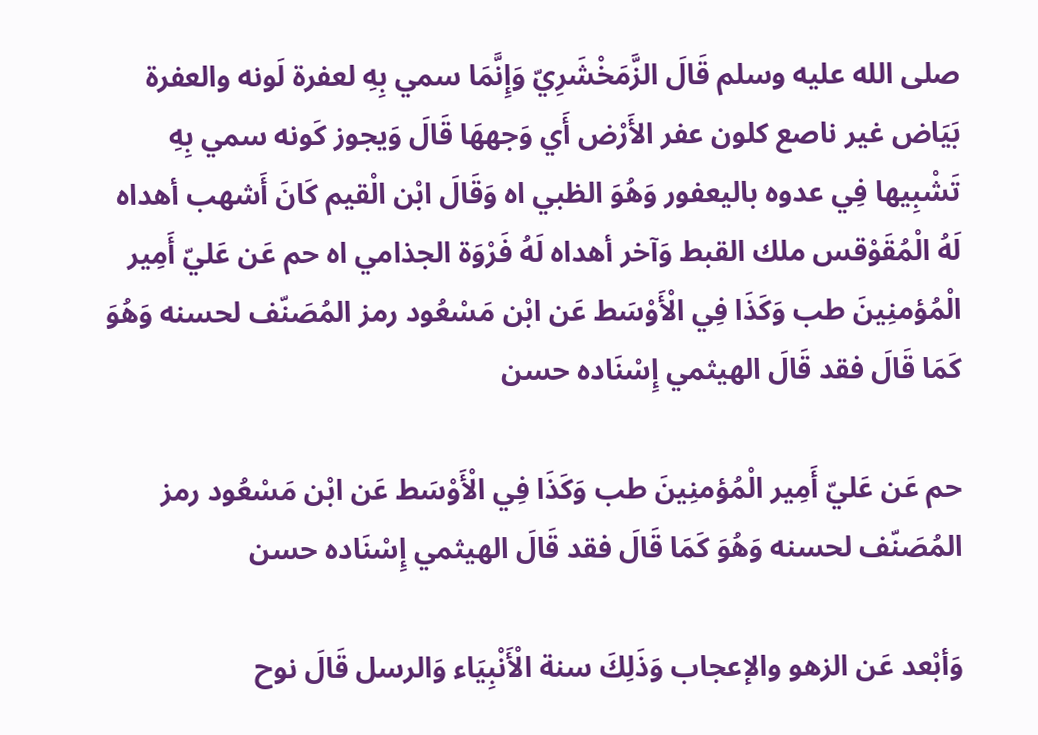صلى الله عليه وسلم قَالَ الزَّمَخْشَرِيّ وَإِنَّمَا سمي بِهِ لعفرة لَونه والعفرة بَيَاض غير ناصع كلون عفر الأَرْض أَي وَجههَا قَالَ وَيجوز كَونه سمي بِهِ تَشْبِيها فِي عدوه باليعفور وَهُوَ الظبي اه وَقَالَ ابْن الْقيم كَانَ أَشهب أهداه لَهُ الْمُقَوْقس ملك القبط وَآخر أهداه لَهُ فَرْوَة الجذامي اه حم عَن عَليّ أَمِير الْمُؤمنِينَ طب وَكَذَا فِي الْأَوْسَط عَن ابْن مَسْعُود رمز المُصَنّف لحسنه وَهُوَ كَمَا قَالَ فقد قَالَ الهيثمي إِسْنَاده حسن

حم عَن عَليّ أَمِير الْمُؤمنِينَ طب وَكَذَا فِي الْأَوْسَط عَن ابْن مَسْعُود رمز المُصَنّف لحسنه وَهُوَ كَمَا قَالَ فقد قَالَ الهيثمي إِسْنَاده حسن

وَأبْعد عَن الزهو والإعجاب وَذَلِكَ سنة الْأَنْبِيَاء وَالرسل قَالَ نوح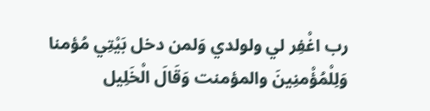رب اغْفِر لي ولولدي وَلمن دخل بَيْتِي مُؤمنا وَلِلْمُؤْمنِينَ والمؤمنت وَقَالَ الْخَلِيل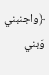﴿واجنبني وَبني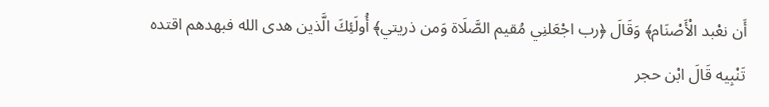أَن نعْبد الْأَصْنَام﴾ وَقَالَ ﴿رب اجْعَلنِي مُقيم الصَّلَاة وَمن ذريتي﴾ أُولَئِكَ الَّذين هدى الله فبهدهم اقتده تَنْبِيه قَالَ ابْن حجر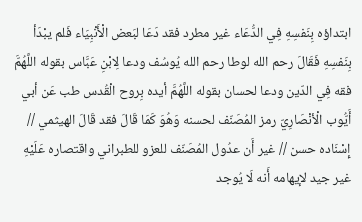ابتداؤه بِنَفسِهِ فِي الدُّعَاء غير مطرد فقد دَعَا لبَعض الْأَنْبِيَاء فَلم يبْدَأ بِنَفسِهِ فَقَالَ رحم الله لوطا رحم الله يُوسُف ودعا لِابْنِ عَبَّاس بقوله اللَّهُمَّ فقه فِي الدّين ودعا لحسان بقوله اللَّهُمَّ أيده بِروح الْقُدس طب عَن أبي أَيُّوب الْأنْصَارِيّ رمز المُصَنّف لحسنه وَهُوَ كَمَا قَالَ فقد قَالَ الهيثمي // إِسْنَاده حسن // غير أَن عدُول المُصَنّف للعزو للطبراني واقتصاره عَلَيْهِ غير جيد لإيهامه أَنه لَا يُوجد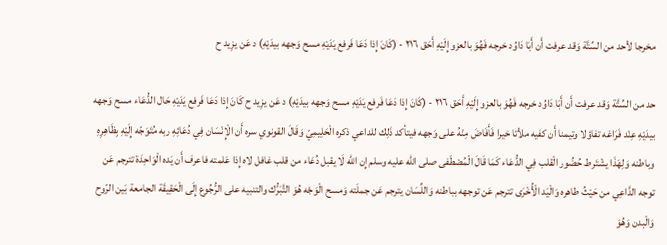مخرجا لأحد من السِّتَّة وَقد عرفت أَن أَبَا دَاوُد خرجه فَهُوَ بالعزو إِلَيْهِ أَحَق ٢١٦ - (كَانَ إِذا دَعَا فَرفع يَدَيْهِ مسح وَجهه بيدَيْهِ) د عَن يزِيد ح

حد من السِّتَّة وَقد عرفت أَن أَبَا دَاوُد خرجه فَهُوَ بالعزو إِلَيْهِ أَحَق ٢١٦ - (كَانَ إِذا دَعَا فَرفع يَدَيْهِ مسح وَجهه بيدَيْهِ) د عَن يزِيد ح كَانَ إِذا دَعَا فَرفع يَدَيْهِ حَال الدُّعَاء مسح وَجهه بيدَيْهِ عِنْد فَرَاغه تفاؤلا وتيمنا أَن كفيه ملأتا خيرا فَأَفَاضَ مِنْهُ على وَجهه فيتأكد ذَلِك للداعي ذكره الْحَلِيمِيّ وَقَالَ القونوي سره أَن الْإِنْسَان فِي دُعَائِهِ ربه مُتَوَجّه إِلَيْهِ بِظَاهِرِهِ وباطنه وَلِهَذَا يشْتَرط حُضُور الْقلب فِي الدُّعَاء كَمَا قَالَ الْمُصْطَفى صلى الله عليه وسلم إِن الله لَا يقبل دُعَاء من قلب غافل لاه إِذا عَلمته فاعرف أَن يَده الْوَاحِدَة تترجم عَن توجه الدَّاعِي من حَيْثُ طاهره وَالْيَد الْأُخْرَى تترجم عَن توجهه بباطنه وَاللِّسَان يترجم عَن جملَته وَمسح الْوَجْه هُوَ التَّبَرُّك والتنبيه على الرُّجُوع إِلَى الْحَقِيقَة الجامعة بَين الرّوح وَالْبدن وَهُوَ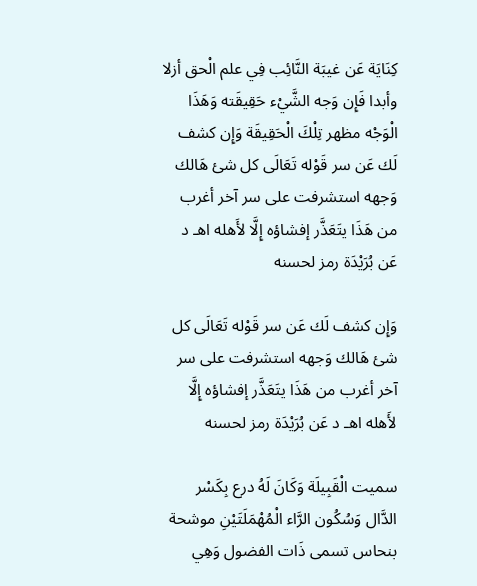كِنَايَة عَن غيبَة النَّائِب فِي علم الْحق أزلا وأبدا فَإِن وَجه الشَّيْء حَقِيقَته وَهَذَا الْوَجْه مظهر تِلْكَ الْحَقِيقَة وَإِن كشف لَك عَن سر قَوْله تَعَالَى كل شئ هَالك وَجهه استشرفت على سر آخر أغرب من هَذَا يتَعَذَّر إفشاؤه إِلَّا لأَهله اهـ د عَن بُرَيْدَة رمز لحسنه

وَإِن كشف لَك عَن سر قَوْله تَعَالَى كل شئ هَالك وَجهه استشرفت على سر آخر أغرب من هَذَا يتَعَذَّر إفشاؤه إِلَّا لأَهله اهـ د عَن بُرَيْدَة رمز لحسنه

سميت الْقَبِيلَة وَكَانَ لَهُ درع بِكَسْر الدَّال وَسُكُون الرَّاء الْمُهْمَلَتَيْنِ موشحة بنحاس تسمى ذَات الفضول وَهِي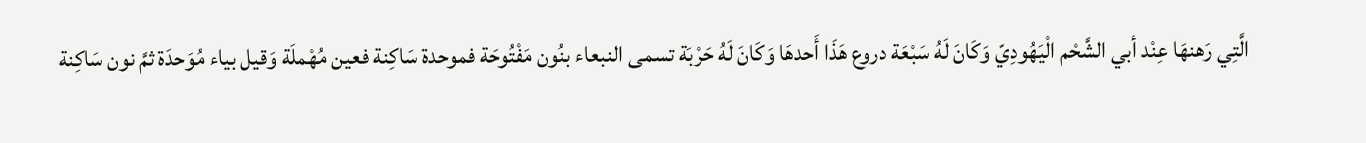الَّتِي رَهنهَا عِنْد أبي الشَّحْم الْيَهُودِيّ وَكَانَ لَهُ سَبْعَة دروع هَذَا أَحدهَا وَكَانَ لَهُ حَرْبَة تسمى النبعاء بنُون مَفْتُوحَة فموحدة سَاكِنة فعين مُهْملَة وَقيل بياء مُوَحدَة ثمَّ نون سَاكِنة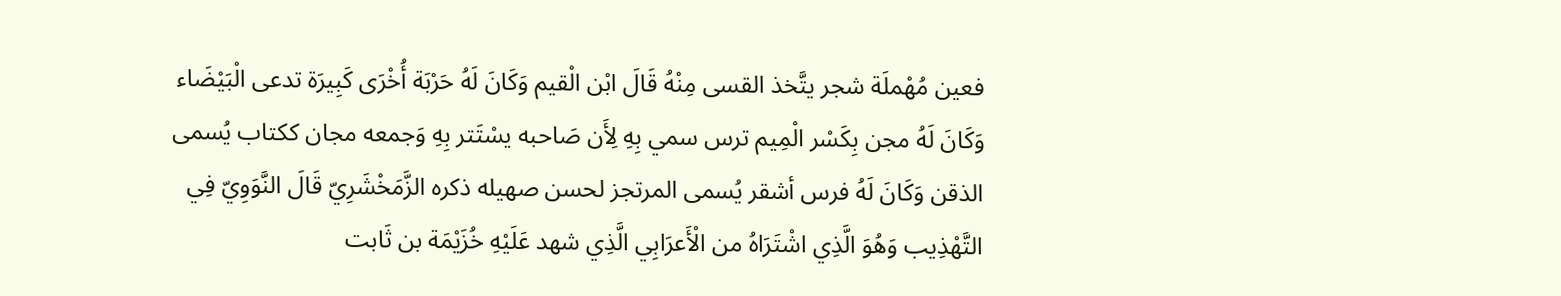فعين مُهْملَة شجر يتَّخذ القسى مِنْهُ قَالَ ابْن الْقيم وَكَانَ لَهُ حَرْبَة أُخْرَى كَبِيرَة تدعى الْبَيْضَاء وَكَانَ لَهُ مجن بِكَسْر الْمِيم ترس سمي بِهِ لِأَن صَاحبه يسْتَتر بِهِ وَجمعه مجان ككتاب يُسمى الذقن وَكَانَ لَهُ فرس أشقر يُسمى المرتجز لحسن صهيله ذكره الزَّمَخْشَرِيّ قَالَ النَّوَوِيّ فِي التَّهْذِيب وَهُوَ الَّذِي اشْتَرَاهُ من الْأَعرَابِي الَّذِي شهد عَلَيْهِ خُزَيْمَة بن ثَابت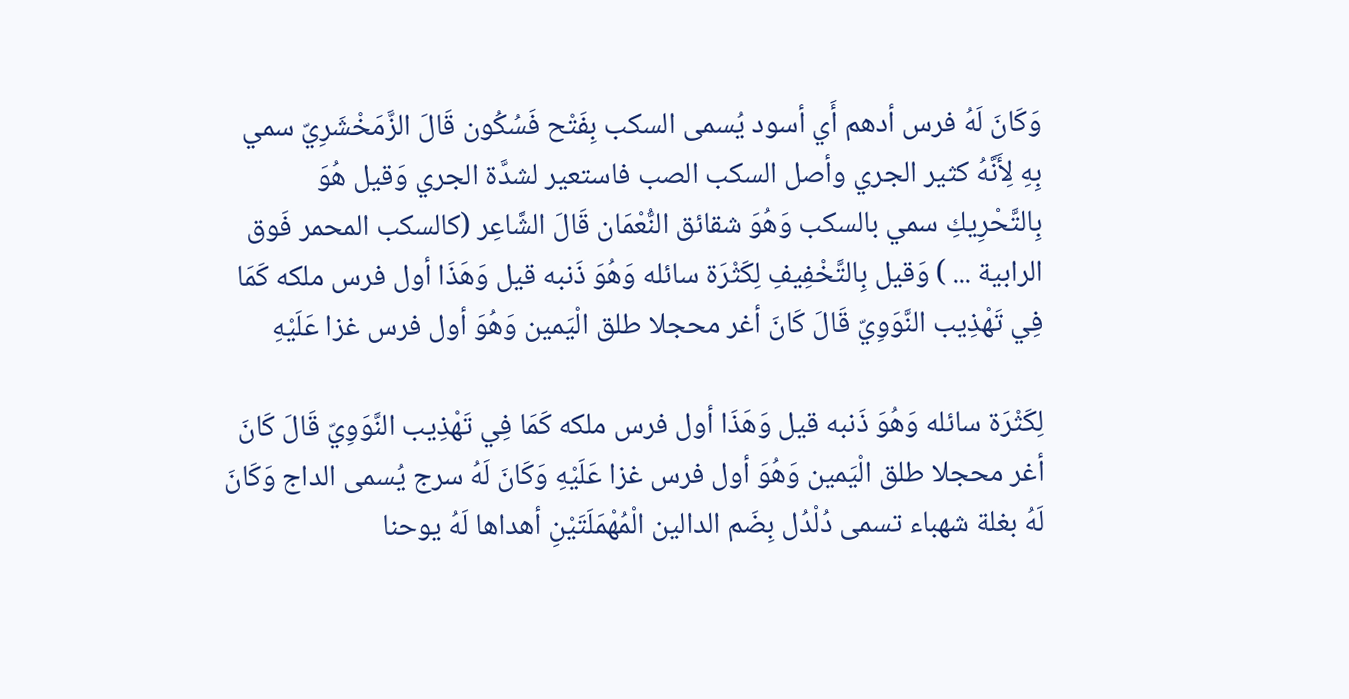وَكَانَ لَهُ فرس أدهم أَي أسود يُسمى السكب بِفَتْح فَسُكُون قَالَ الزَّمَخْشَرِيّ سمي بِهِ لِأَنَّهُ كثير الجري وأصل السكب الصب فاستعير لشدَّة الجري وَقيل هُوَ بِالتَّحْرِيكِ سمي بالسكب وَهُوَ شقائق النُّعْمَان قَالَ الشَّاعِر (كالسكب المحمر فَوق الرابية ... ) وَقيل بِالتَّخْفِيفِ لِكَثْرَة سائله وَهُوَ ذَنبه قيل وَهَذَا أول فرس ملكه كَمَا فِي تَهْذِيب النَّوَوِيّ قَالَ كَانَ أغر محجلا طلق الْيَمين وَهُوَ أول فرس غزا عَلَيْهِ

لِكَثْرَة سائله وَهُوَ ذَنبه قيل وَهَذَا أول فرس ملكه كَمَا فِي تَهْذِيب النَّوَوِيّ قَالَ كَانَ أغر محجلا طلق الْيَمين وَهُوَ أول فرس غزا عَلَيْهِ وَكَانَ لَهُ سرج يُسمى الداج وَكَانَ لَهُ بغلة شهباء تسمى دُلْدُل بِضَم الدالين الْمُهْمَلَتَيْنِ أهداها لَهُ يوحنا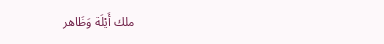ملك أَيْلَة وَظَاهر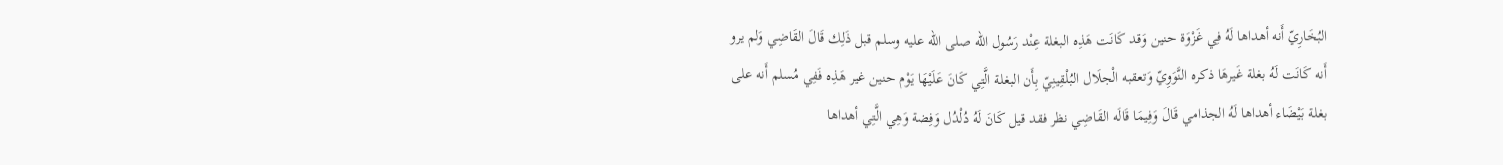البُخَارِيّ أَنه أهداها لَهُ فِي غَزْوَة حنين وَقد كَانَت هَذِه البغلة عِنْد رَسُول الله صلى الله عليه وسلم قبل ذَلِك قَالَ القَاضِي وَلم يرو أَنه كَانَت لَهُ بغلة غَيرهَا ذكره النَّوَوِيّ وَتعقبه الْجلَال البُلْقِينِيّ بِأَن البغلة الَّتِي كَانَ عَلَيْهَا يَوْم حنين غير هَذِه فَفِي مُسلم أَنه على بغلة بَيْضَاء أهداها لَهُ الجذامي قَالَ وَفِيمَا قَالَه القَاضِي نظر فقد قيل كَانَ لَهُ دُلْدُل وَفِضة وَهِي الَّتِي أهداها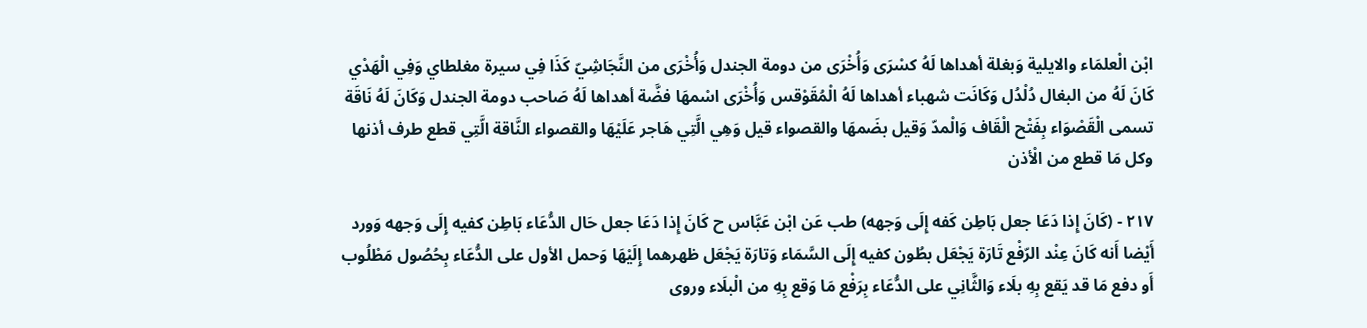ابْن الْعلمَاء والايلية وَبغلة أهداها لَهُ كسْرَى وَأُخْرَى من دومة الجندل وَأُخْرَى من النَّجَاشِيّ كَذَا فِي سيرة مغلطاي وَفِي الْهَدْي كَانَ لَهُ من البغال دُلْدُل وَكَانَت شهباء أهداها لَهُ الْمُقَوْقس وَأُخْرَى اسْمهَا فضَّة أهداها لَهُ صَاحب دومة الجندل وَكَانَ لَهُ نَاقَة تسمى الْقَصْوَاء بِفَتْح الْقَاف وَالْمدّ وَقيل بضَمهَا والقصواء قيل وَهِي الَّتِي هَاجر عَلَيْهَا والقصواء النَّاقة الَّتِي قطع طرف أذنها وكل مَا قطع من الْأذن

٢١٧ - (كَانَ إِذا دَعَا جعل بَاطِن كَفه إِلَى وَجهه) طب عَن ابْن عَبَّاس ح كَانَ إِذا دَعَا جعل حَال الدُّعَاء بَاطِن كفيه إِلَى وَجهه وَورد أَيْضا أَنه كَانَ عِنْد الرّفْع تَارَة يَجْعَل بطُون كفيه إِلَى السَّمَاء وَتارَة يَجْعَل ظهرهما إِلَيْهَا وَحمل الأول على الدُّعَاء بِحُصُول مَطْلُوب أَو دفع مَا قد يَقع بِهِ بلَاء وَالثَّانِي على الدُّعَاء بِرَفْع مَا وَقع بِهِ من الْبلَاء وروى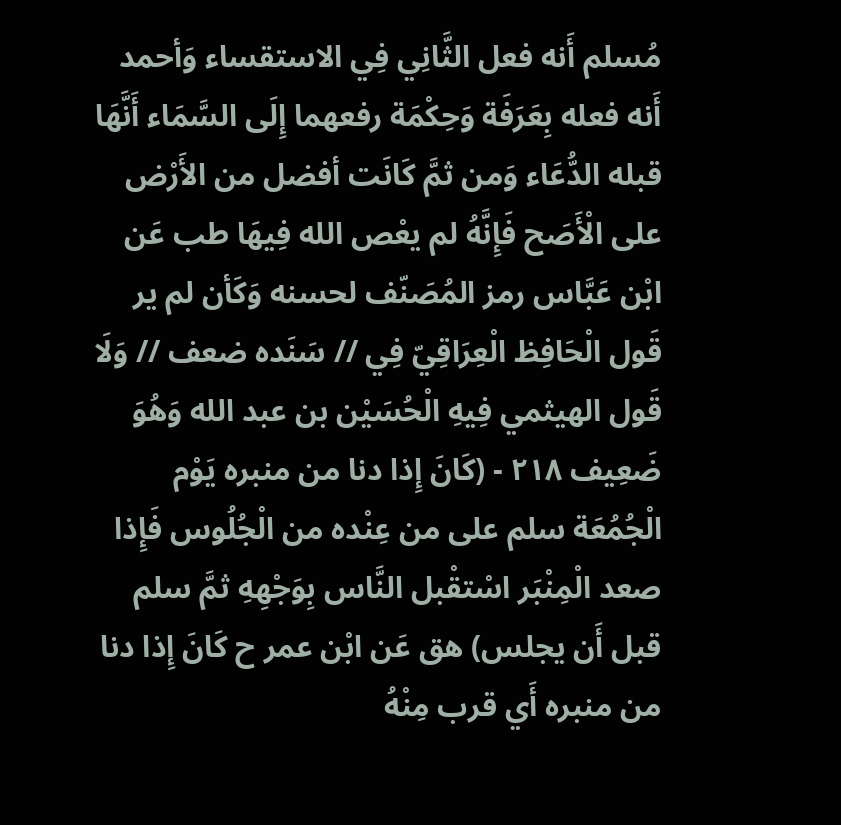مُسلم أَنه فعل الثَّانِي فِي الاستقساء وَأحمد أَنه فعله بِعَرَفَة وَحِكْمَة رفعهما إِلَى السَّمَاء أَنَّهَا قبله الدُّعَاء وَمن ثمَّ كَانَت أفضل من الأَرْض على الْأَصَح فَإِنَّهُ لم يعْص الله فِيهَا طب عَن ابْن عَبَّاس رمز المُصَنّف لحسنه وَكَأن لم ير قَول الْحَافِظ الْعِرَاقِيّ فِي // سَنَده ضعف // وَلَا قَول الهيثمي فِيهِ الْحُسَيْن بن عبد الله وَهُوَ ضَعِيف ٢١٨ - (كَانَ إِذا دنا من منبره يَوْم الْجُمُعَة سلم على من عِنْده من الْجُلُوس فَإِذا صعد الْمِنْبَر اسْتقْبل النَّاس بِوَجْهِهِ ثمَّ سلم قبل أَن يجلس) هق عَن ابْن عمر ح كَانَ إِذا دنا من منبره أَي قرب مِنْهُ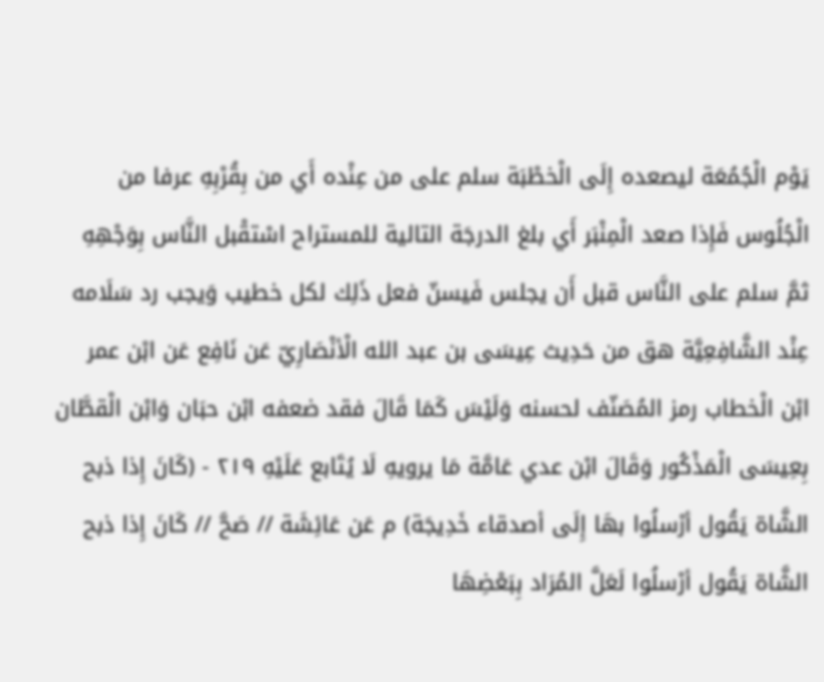يَوْم الْجُمُعَة ليصعده إِلَى الْخطْبَة سلم على من عِنْده أَي من بِقُرْبِهِ عرفا من الْجُلُوس فَإِذا صعد الْمِنْبَر أَي بلغ الدرجَة التالية للمستراح اسْتقْبل النَّاس بِوَجْهِهِ ثمَّ سلم على النَّاس قبل أَن يجلس فَيسنّ فعل ذَلِك لكل خطيب وَيجب رد سَلَامه عِنْد الشَّافِعِيَّة هق من حَدِيث عِيسَى بن عبد الله الْأنْصَارِيّ عَن نَافِع عَن ابْن عمر ابْن الْخطاب رمز المُصَنّف لحسنه وَلَيْسَ كَمَا قَالَ فقد ضعفه ابْن حبَان وَابْن الْقطَّان بِعِيسَى الْمَذْكُور وَقَالَ ابْن عدي عَامَّة مَا يرويهِ لَا يُتَابع عَلَيْهِ ٢١٩ - (كَانَ إِذا ذبح الشَّاة يَقُول أرْسلُوا بهَا إِلَى أصدقاء خَدِيجَة) م عَن عَائِشَة // صَحَّ // كَانَ إِذا ذبح الشَّاة يَقُول أرْسلُوا لَعَلَّ المُرَاد بِبَعْضِهَا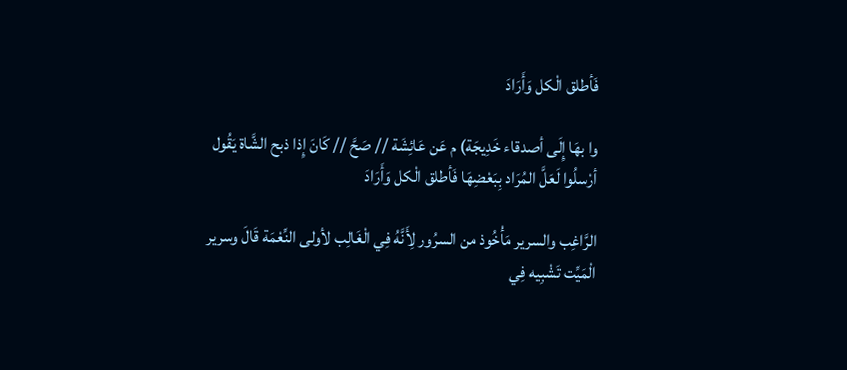فَأطلق الْكل وَأَرَادَ

وا بهَا إِلَى أصدقاء خَدِيجَة) م عَن عَائِشَة // صَحَّ // كَانَ إِذا ذبح الشَّاة يَقُول أرْسلُوا لَعَلَّ المُرَاد بِبَعْضِهَا فَأطلق الْكل وَأَرَادَ

الرَّاغِب والسرير مَأْخُوذ من السرُور لِأَنَّهُ فِي الْغَالِب لأولى النِّعْمَة قَالَ وسرير الْمَيِّت تَشْبِيه فِي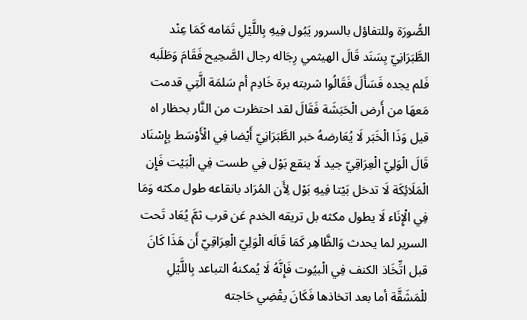الصُّورَة وللتفاؤل بالسرور يَبُول فِيهِ بِاللَّيْلِ تَمَامه كَمَا عِنْد الطَّبَرَانِيّ بِسَنَد قَالَ الهيثمي رِجَاله رجال الصَّحِيح فَقَامَ وَطَلَبه فَلم يجده فَسَأَلَ فَقَالُوا شربته برة خَادِم أم سَلمَة الَّتِي قدمت مَعهَا من أَرض الْحَبَشَة فَقَالَ لقد احتظرت من النَّار بحظار اه قيل وَذَا الْخَبَر لَا يُعَارضهُ خبر الطَّبَرَانِيّ أَيْضا فِي الْأَوْسَط بِإِسْنَاد قَالَ الْوَلِيّ الْعِرَاقِيّ جيد لَا ينقع بَوْل فِي طست فِي الْبَيْت فَإِن الْمَلَائِكَة لَا تدخل بَيْتا فِيهِ بَوْل لِأَن المُرَاد بانقاعه طول مكثه وَمَا فِي الْإِنَاء لَا يطول مكثه بل تريقه الخدم عَن قرب ثمَّ يُعَاد تَحت السرير لما يحدث وَالظَّاهِر كَمَا قَالَه الْوَلِيّ الْعِرَاقِيّ أَن هَذَا كَانَ قبل اتِّخَاذ الكنف فِي الْبيُوت فَإِنَّهُ لَا يُمكنهُ التباعد بِاللَّيْلِ للْمَشَقَّة أما بعد اتخاذها فَكَانَ يقْضِي حَاجته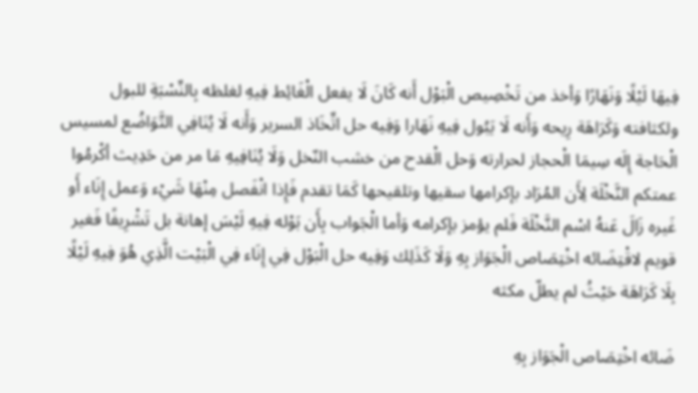فِيهَا لَيْلًا وَنَهَارًا وَأخذ من تَخْصِيص الْبَوْل أَنه كَانَ لَا يفعل الْغَائِط فِيهِ لغلظه بِالنِّسْبَةِ للبول ولكثافته وَكَرَاهَة رِيحه وَأَنه لَا يَبُول فِيهِ نَهَارا وَفِيه حل اتِّخَاذ السرير وَأَنه لَا يُنَافِي التَّوَاضُع لمسيس الْحَاجة إِلَه سِيمَا الْحجاز لحرارته وَحل الْقدح من خشب النّخل وَلَا يُنَافِيهِ مَا مر من حَدِيث أكْرمُوا عمتكم النَّخْلَة لِأَن المُرَاد بإكرامها سقيها وتلقيحها كَمَا تقدم فَإِذا انْفَصل مِنْهَا شَيْء وَعمل إِنَاء أَو غَيره زَالَ عَنهُ اسْم النَّخْلَة فَلم يؤمز بإكرامه وَأما الْجَواب بِأَن بَوْله فِيهِ لَيْسَ إهانة بل تَشْرِيفًا فَغير قويم لاقْتِضَائه اخْتِصَاص الْجَوَاز بِهِ وَلَا كَذَلِك وَفِيه حل الْبَوْل فِي إِنَاء فِي الْبَيْت الَّذِي هُوَ فِيهِ لَيْلًا بِلَا كَرَاهَة حَيْثُ لم يطلّ مكثه

ضَائه اخْتِصَاص الْجَوَاز بِهِ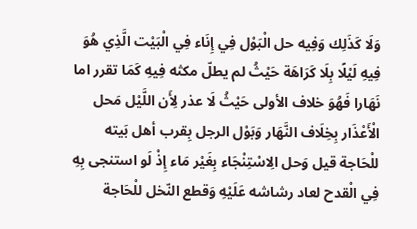وَلَا كَذَلِك وَفِيه حل الْبَوْل فِي إِنَاء فِي الْبَيْت الَّذِي هُوَ فِيهِ لَيْلًا بِلَا كَرَاهَة حَيْثُ لم يطلّ مكثه فِيهِ كَمَا تقرر اما نَهَارا فَهُوَ خلاف الأولى حَيْثُ لَا عذر لِأَن اللَّيْل مَحل الْأَعْذَار بِخِلَاف النَّهَار وَبَوْل الرجل بِقرب أهل بَيته للْحَاجة قيل وَحل الِاسْتِنْجَاء بِغَيْر مَاء إِذْ لَو استنجى بِهِ فِي الْقدح لعاد رشاشه عَلَيْهِ وَقطع النّخل للْحَاجة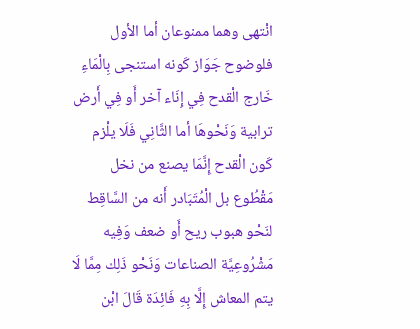انْتهى وهما ممنوعان أما الأول فلوضوح جَوَاز كَونه استنجى بِالْمَاءِ خَارج الْقدح فِي إِنَاء آخر أَو فِي أَرض ترابية وَنَحْوهَا أما الثَّانِي فَلَا يلْزم كَون الْقدح إِنَّمَا يصنع من نخل مَقْطُوع بل الْمُتَبَادر أَنه من السَّاقِط لنَحْو هبوب ريح أَو ضعف وَفِيه مَشْرُوعِيَّة الصناعات وَنَحْو ذَلِك مِمَّا لَا يتم المعاش إِلَّا بِهِ فَائِدَة قَالَ ابْن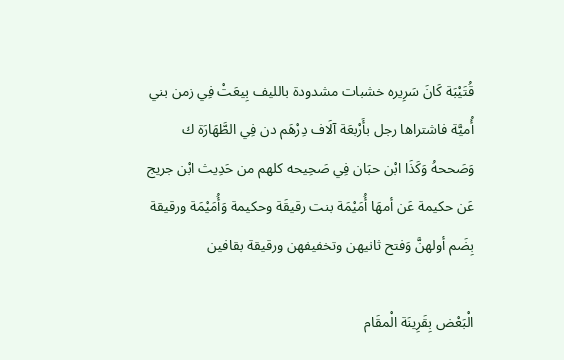قُتَيْبَة كَانَ سَرِيره خشبات مشدودة بالليف بِيعَتْ فِي زمن بني أُميَّة فاشتراها رجل بأَرْبعَة آلَاف دِرْهَم دن فِي الطَّهَارَة ك وَصَححهُ وَكَذَا ابْن حبَان فِي صَحِيحه كلهم من حَدِيث ابْن جريج عَن حكيمة عَن أمهَا أُمَيْمَة بنت رقيقَة وحكيمة وَأُمَيْمَة ورقيقة بِضَم أولهنَّ وَفتح ثانيهن وتخفيفهن ورقيقة بقافين

الْبَعْض بِقَرِينَة الْمقَام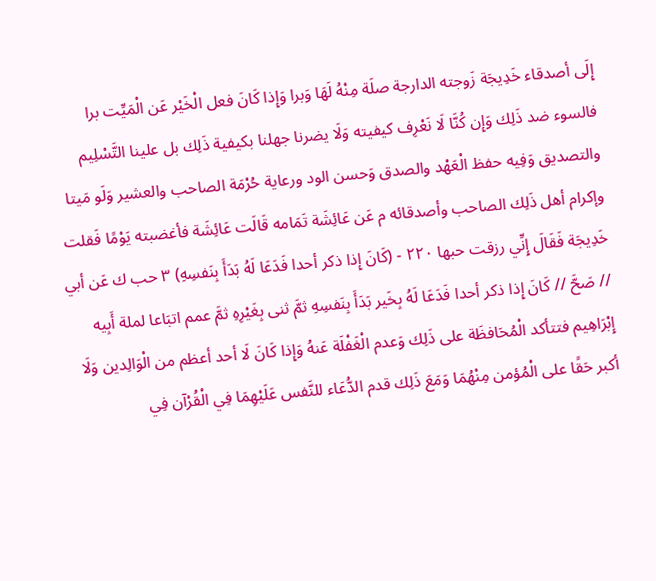إِلَى أصدقاء خَدِيجَة زَوجته الدارجة صلَة مِنْهُ لَهَا وَبرا وَإِذا كَانَ فعل الْخَيْر عَن الْمَيِّت برا فالسوء ضد ذَلِك وَإِن كُنَّا لَا نَعْرِف كيفيته وَلَا يضرنا جهلنا بكيفية ذَلِك بل علينا التَّسْلِيم والتصديق وَفِيه حفظ الْعَهْد والصدق وَحسن الود ورعاية حُرْمَة الصاحب والعشير وَلَو مَيتا وإكرام أهل ذَلِك الصاحب وأصدقائه م عَن عَائِشَة تَمَامه قَالَت عَائِشَة فأغضبته يَوْمًا فَقلت خَدِيجَة فَقَالَ إِنِّي رزقت حبها ٢٢٠ - (كَانَ إِذا ذكر أحدا فَدَعَا لَهُ بَدَأَ بِنَفسِهِ) ٣ حب ك عَن أبي // صَحَّ // كَانَ إِذا ذكر أحدا فَدَعَا لَهُ بِخَير بَدَأَ بِنَفسِهِ ثمَّ ثنى بِغَيْرِهِ ثمَّ عمم اتبَاعا لملة أَبِيه إِبْرَاهِيم فتتأكد الْمُحَافظَة على ذَلِك وَعدم الْغَفْلَة عَنهُ وَإِذا كَانَ لَا أحد أعظم من الْوَالِدين وَلَا أكبر حَقًا على الْمُؤمن مِنْهُمَا وَمَعَ ذَلِك قدم الدُّعَاء للنَّفس عَلَيْهِمَا فِي الْقُرْآن فِي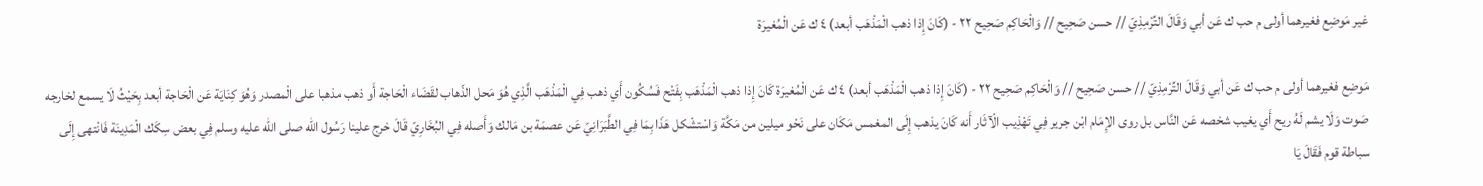غير مَوضِع فغيرهما أولى م حب ك عَن أبي وَقَالَ التِّرْمِذِيّ // حسن صَحِيح // وَالْحَاكِم صَحِيح ٢٢ - (كَانَ إِذا ذهب الْمَذْهَب أبعد) ٤ ك عَن الْمُغيرَة

مَوضِع فغيرهما أولى م حب ك عَن أبي وَقَالَ التِّرْمِذِيّ // حسن صَحِيح // وَالْحَاكِم صَحِيح ٢٢ - (كَانَ إِذا ذهب الْمَذْهَب أبعد) ٤ ك عَن الْمُغيرَة كَانَ إِذا ذهب الْمَذْهَب بِفَتْح فَسُكُون أَي ذهب فِي الْمَذْهَب الَّذِي هُوَ مَحل الذّهاب لقَضَاء الْحَاجة أَو ذهب مذهبا على الْمصدر وَهُوَ كِنَايَة عَن الْحَاجة أبعد بِحَيْثُ لَا يسمع لخارجه صَوت وَلَا يشم لَهُ ريح أَي يغيب شخصه عَن النَّاس بل روى الإِمَام ابْن جرير فِي تَهْذِيب الْآثَار أَنه كَانَ يذهب إِلَى المغمس مَكَان على نَحْو ميلين من مَكَّة وَاسْتشْكل هَذَا بِمَا فِي الطَّبَرَانِيّ عَن عصمَة بن مَالك وَأَصله فِي البُخَارِيّ قَالَ خرج علينا رَسُول الله صلى الله عليه وسلم فِي بعض سِكَك الْمَدِينَة فَانْتهى إِلَى سباطة قوم فَقَالَ يَا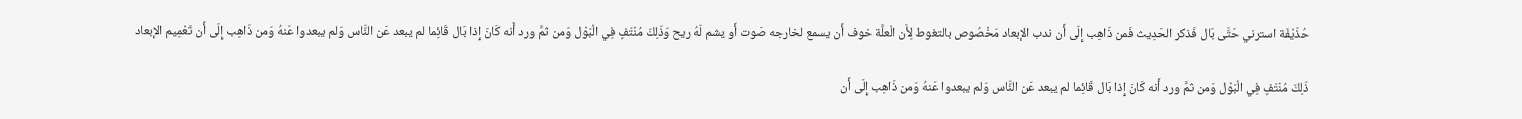حُذَيْفَة استرني حَتَّى بَال فَذكر الحَدِيث فَمن ذَاهِب إِلَى أَن ندب الإبعاد مَخْصُوص بالتغوط لِأَن الْعلَّة خوف أَن يسمع لخارجه صَوت أَو يشم لَهُ ريح وَذَلِكَ مُنْتَفٍ فِي الْبَوْل وَمن ثمَّ ورد أَنه كَانَ إِذا بَال قَائِما لم يبعد عَن النَّاس وَلم يبعدوا عَنهُ وَمن ذَاهِب إِلَى أَن تَعْمِيم الإبعاد

ذَلِكَ مُنْتَفٍ فِي الْبَوْل وَمن ثمَّ ورد أَنه كَانَ إِذا بَال قَائِما لم يبعد عَن النَّاس وَلم يبعدوا عَنهُ وَمن ذَاهِب إِلَى أَن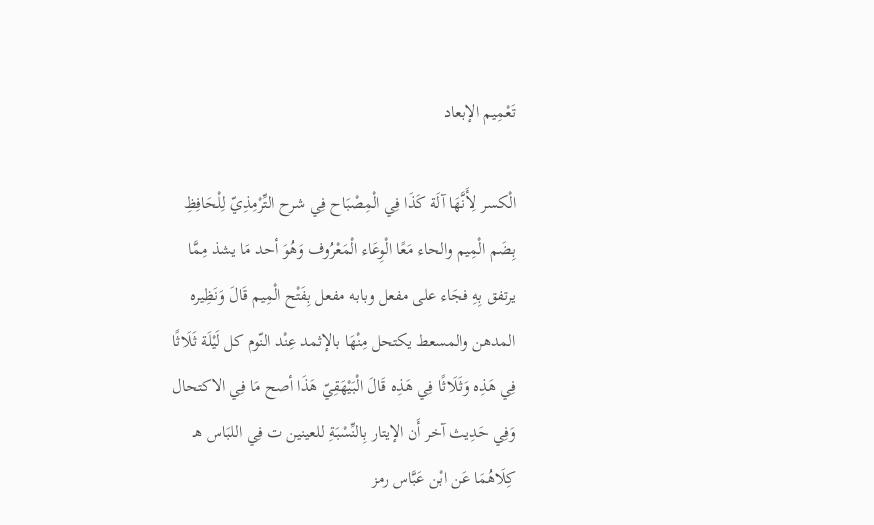تَعْمِيم الإبعاد

الْكسر لِأَنَّهَا آلَة كَذَا فِي الْمِصْبَاح فِي شرح التِّرْمِذِيّ لِلْحَافِظِ بِضَم الْمِيم والحاء مَعًا الْوِعَاء الْمَعْرُوف وَهُوَ أحد مَا يشذ مِمَّا يرتفق بِهِ فجَاء على مفعل وبابه مفعل بِفَتْح الْمِيم قَالَ وَنَظِيره المدهن والمسعط يكتحل مِنْهَا بالإثمد عِنْد النّوم كل لَيْلَة ثَلَاثًا فِي هَذِه وَثَلَاثًا فِي هَذِه قَالَ الْبَيْهَقِيّ هَذَا أصح مَا فِي الاكتحال وَفِي حَدِيث آخر أَن الإيتار بِالنِّسْبَةِ للعينين ت فِي اللبَاس هـ كِلَاهُمَا عَن ابْن عَبَّاس رمز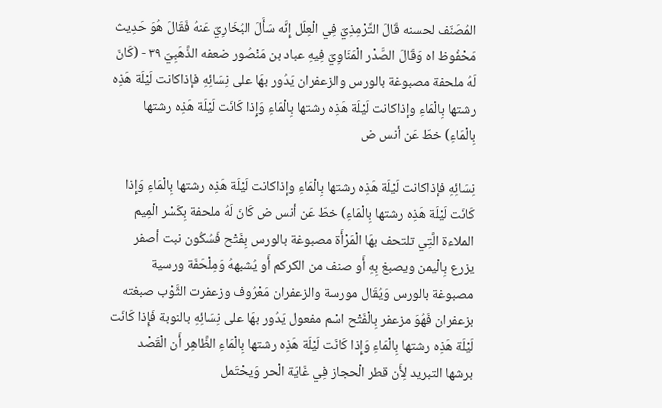المُصَنّف لحسنه قَالَ التِّرْمِذِيّ فِي الْعِلَل إِنَّه سَأَلَ البُخَارِيّ عَنهُ فَقَالَ هُوَ حَدِيث مَحْفُوظ اه وَقَالَ الصَّدْر الْمَنَاوِيّ فِيهِ عباد بن مَنْصُور ضعفه الذَّهَبِيّ ٣٩ - (كَانَ لَهُ ملحفة مصبوغة بالورس والزعفران يَدُور بهَا على نِسَائِهِ فإذاكانت لَيْلَة هَذِه رشتها بِالْمَاءِ وإذاكانت لَيْلَة هَذِه رشتها بِالْمَاءِ وَإِذا كَانَت لَيْلَة هَذِه رشتها بِالْمَاءِ) خطّ عَن أنس ض

نِسَائِهِ فإذاكانت لَيْلَة هَذِه رشتها بِالْمَاءِ وإذاكانت لَيْلَة هَذِه رشتها بِالْمَاءِ وَإِذا كَانَت لَيْلَة هَذِه رشتها بِالْمَاءِ) خطّ عَن أنس ض كَانَ لَهُ ملحفة بِكَسْر الْمِيم الملاءة الَّتِي تلتحف بهَا الْمَرْأَة مصبوغة بالورس بِفَتْح فَسُكُون نبت أصفر يزرع بِالْيمن ويصبغ بِهِ أَو صنف من الكركم أَو يُشبههُ وَمِلْحَفَة ورسية مصبوغة بالورس وَيُقَال مورسة والزعفران مَعْرُوف وزعفرت الثَّوْب صبغته بزعفران فَهُوَ مزعفر بِالْفَتْح اسْم مفعول يَدُور بهَا على نِسَائِهِ بالنوبة فَإِذا كَانَت لَيْلَة هَذِه رشتها بِالْمَاءِ وَإِذا كَانَت لَيْلَة هَذِه رشتها بِالْمَاءِ الظَّاهِر أَن الْقَصْد برشها التبريد لِأَن قطر الْحجاز فِي غَايَة الْحر وَيحْتَمل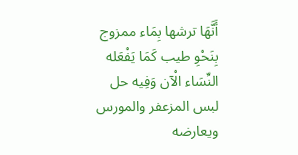أَنَّهَا ترشها بِمَاء ممزوج بِنَحْوِ طيب كَمَا يَفْعَله النِّسَاء الْآن وَفِيه حل لبس المزعفر والمورس ويعارضه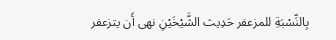بِالنِّسْبَةِ للمزعفر حَدِيث الشَّيْخَيْنِ نهى أَن يتزعفر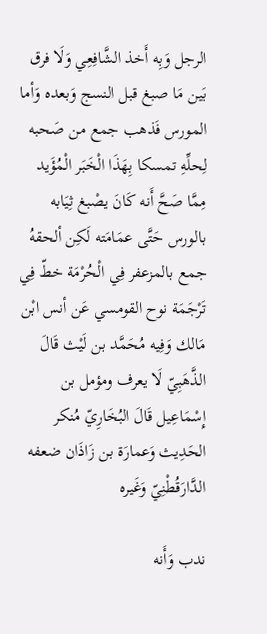الرجل وَبِه أَخذ الشَّافِعِي وَلَا فرق بَين مَا صبغ قبل النسج وَبعده وَأما المورس فَذهب جمع من صَحبه لِحلِّهِ تمسكا بِهَذَا الْخَبَر الْمُؤَيد مِمَّا صَحَّ أَنه كَانَ يصْبغ ثِيَابه بالورس حَتَّى عمَامَته لَكِن ألحقهُ جمع بالمزعفر فِي الْحُرْمَة خطّ فِي تَرْجَمَة نوح القومسي عَن أنس ابْن مَالك وَفِيه مُحَمَّد بن لَيْث قَالَ الذَّهَبِيّ لَا يعرف ومؤمل بن إِسْمَاعِيل قَالَ البُخَارِيّ مُنكر الحَدِيث وَعمارَة بن زَاذَان ضعفه الدَّارَقُطْنِيّ وَغَيره

ندب وَأَنه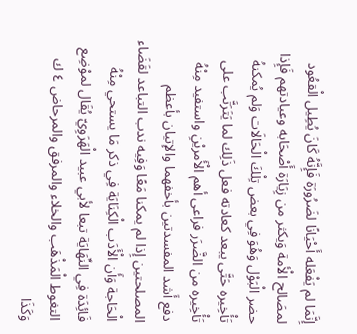إِنَّمَا لم يَفْعَله أَحْيَانًا لضَرُورَة فَإِنَّهُ كَانَ يُطِيل الْقعُود لمصَالح الْأمة وَيكثر من زِيَارَة أَصْحَابه وعيادتهم فَإِذا حضر الْبَوْل وَهُوَ فِي بعض تِلْكَ الْحَالَات وَلم يُمكنهُ تَأْخِيره حَتَّى يبعد كعادته فعل ذَلِك لما يَتَرَتَّب على تَأْخِيره من الضَّرَر فراعى أهم الْأَمريْنِ واستفيد مِنْهُ دفع أَشد المفسدتين بأخفهما والإتيان بأعظم المصلحتين إِذا لم يمكنا مَعًا وَفِيه ندب التباعد لقَضَاء الْحَاجة وَأَن الْأَدَب الْكِنَايَة فِي ذكر مَا يستحي مِنْهُ فَائِدَة فِي النِّهَايَة تبعا لأبي عبيد الْهَرَوِيّ يُقَال لموْضِع التغوط الْمَذْهَب والخلاء والمرفق والمرحاض ٤ ك وَكَذَا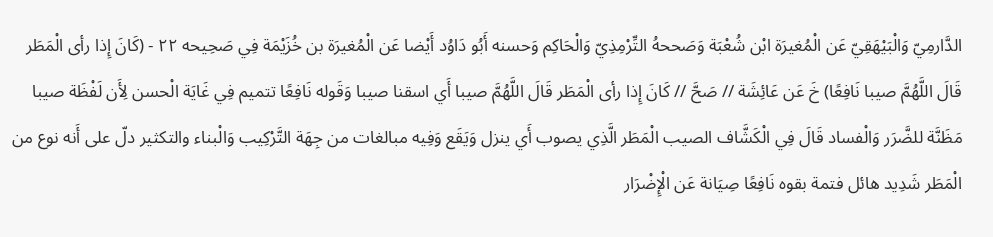الدَّارمِيّ وَالْبَيْهَقِيّ عَن الْمُغيرَة ابْن شُعْبَة وَصَححهُ التِّرْمِذِيّ وَالْحَاكِم وَحسنه أَبُو دَاوُد أَيْضا عَن الْمُغيرَة بن خُزَيْمَة فِي صَحِيحه ٢٢ - (كَانَ إِذا رأى الْمَطَر قَالَ اللَّهُمَّ صيبا نَافِعًا) خَ عَن عَائِشَة // صَحَّ // كَانَ إِذا رأى الْمَطَر قَالَ اللَّهُمَّ صيبا أَي اسقنا صيبا وَقَوله نَافِعًا تتميم فِي غَايَة الْحسن لِأَن لَفْظَة صيبا مَظَنَّة للضَّرَر وَالْفساد قَالَ فِي الْكَشَّاف الصيب الْمَطَر الَّذِي يصوب أَي ينزل وَيَقَع وَفِيه مبالغات من جِهَة التَّرْكِيب وَالْبناء والتكثير دلّ على أَنه نوع من الْمَطَر شَدِيد هائل فتمة بقوه نَافِعًا صِيَانة عَن الْإِضْرَار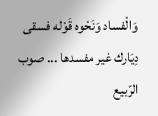وَالْفساد وَنَحْوه قَوْله فسقى دِيَارك غير مفسدها ... صوب الرّبيع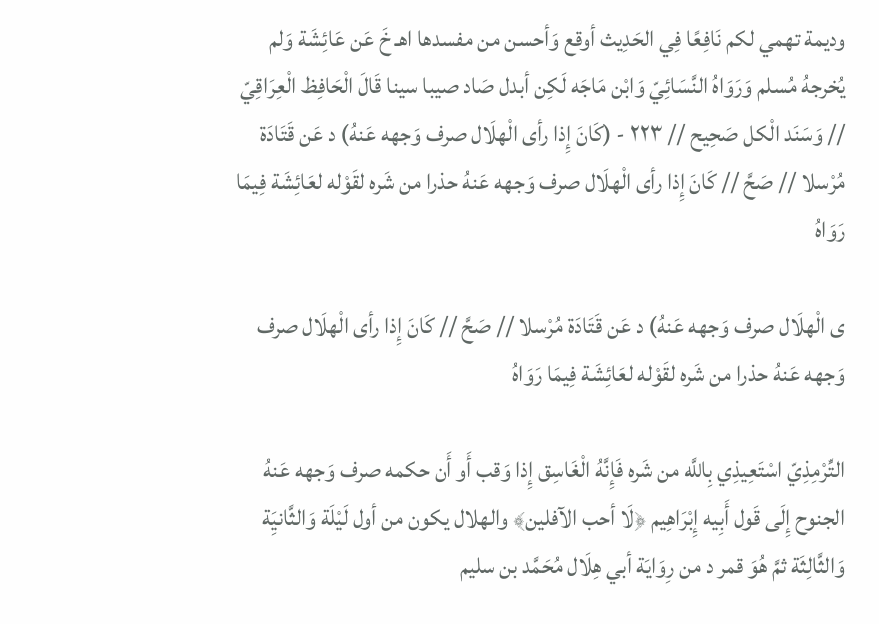وديمة تهمي لكم نَافِعًا فِي الحَدِيث أوقع وَأحسن من مفسدها اهـ خَ عَن عَائِشَة وَلم يُخرجهُ مُسلم وَرَوَاهُ النَّسَائِيّ وَابْن مَاجَه لَكِن أبدل صَاد صيبا سينا قَالَ الْحَافِظ الْعِرَاقِيّ // وَسَنَد الْكل صَحِيح // ٢٢٣ - (كَانَ إِذا رأى الْهلَال صرف وَجهه عَنهُ) د عَن قَتَادَة مُرْسلا // صَحَّ // كَانَ إِذا رأى الْهلَال صرف وَجهه عَنهُ حذرا من شَره لقَوْله لعَائِشَة فِيمَا رَوَاهُ

ى الْهلَال صرف وَجهه عَنهُ) د عَن قَتَادَة مُرْسلا // صَحَّ // كَانَ إِذا رأى الْهلَال صرف وَجهه عَنهُ حذرا من شَره لقَوْله لعَائِشَة فِيمَا رَوَاهُ

التِّرْمِذِيّ اسْتَعِيذِي بِاللَّه من شَره فَإِنَّهُ الْغَاسِق إِذا وَقب أَو أَن حكمه صرف وَجهه عَنهُ الجنوح إِلَى قَول أَبِيه إِبْرَاهِيم ﴿لَا أحب الآفلين﴾ والهلال يكون من أول لَيْلَة وَالثَّانيَِة وَالثَّالِثَة ثمَّ هُوَ قمر د من رِوَايَة أبي هِلَال مُحَمَّد بن سليم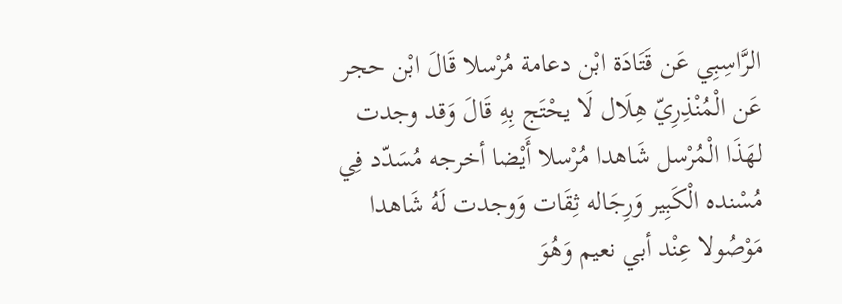الرَّاسِبِي عَن قَتَادَة ابْن دعامة مُرْسلا قَالَ ابْن حجر عَن الْمُنْذِرِيّ هِلَال لَا يحْتَج بِهِ قَالَ وَقد وجدت لهَذَا الْمُرْسل شَاهدا مُرْسلا أَيْضا أخرجه مُسَدّد فِي مُسْنده الْكَبِير وَرِجَاله ثِقَات وَوجدت لَهُ شَاهدا مَوْصُولا عِنْد أبي نعيم وَهُوَ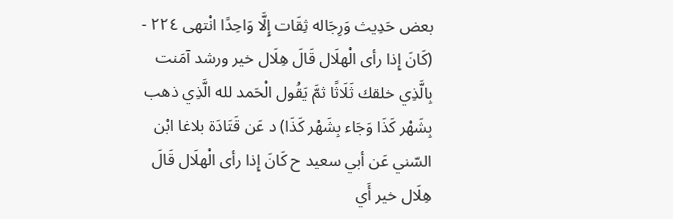بعض حَدِيث وَرِجَاله ثِقَات إِلَّا وَاحِدًا انْتهى ٢٢٤ - (كَانَ إِذا رأى الْهلَال قَالَ هِلَال خير ورشد آمَنت بِالَّذِي خلقك ثَلَاثًا ثمَّ يَقُول الْحَمد لله الَّذِي ذهب بِشَهْر كَذَا وَجَاء بِشَهْر كَذَا) د عَن قَتَادَة بلاغا ابْن السّني عَن أبي سعيد ح كَانَ إِذا رأى الْهلَال قَالَ هِلَال خير أَي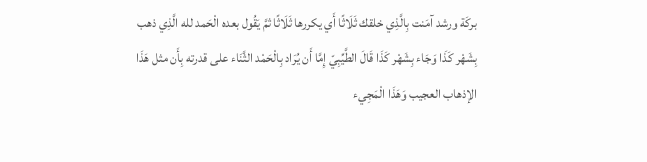بركَة ورشد آمَنت بِالَّذِي خلقك ثَلَاثًا أَي يكررها ثَلَاثًا ثمَّ يَقُول بعده الْحَمد لله الَّذِي ذهب بِشَهْر كَذَا وَجَاء بِشَهْر كَذَا قَالَ الطَّيِّبِيّ إِمَّا أَن يُرَاد بِالْحَمْد الثَّنَاء على قدرته بِأَن مثل هَذَا الإذهاب العجيب وَهَذَا الْمَجِيء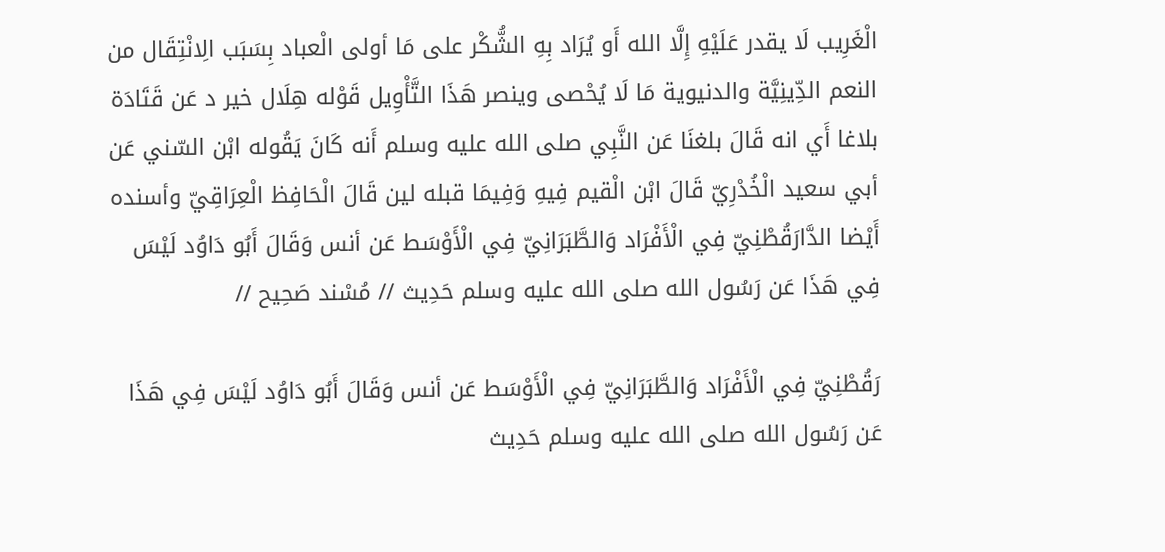الْغَرِيب لَا يقدر عَلَيْهِ إِلَّا الله أَو يُرَاد بِهِ الشُّكْر على مَا أولى الْعباد بِسَبَب الِانْتِقَال من النعم الدِّينِيَّة والدنيوية مَا لَا يُحْصى وينصر هَذَا التَّأْوِيل قَوْله هِلَال خير د عَن قَتَادَة بلاغا أَي انه قَالَ بلغنَا عَن النَّبِي صلى الله عليه وسلم أَنه كَانَ يَقُوله ابْن السّني عَن أبي سعيد الْخُدْرِيّ قَالَ ابْن الْقيم فِيهِ وَفِيمَا قبله لين قَالَ الْحَافِظ الْعِرَاقِيّ وأسنده أَيْضا الدَّارَقُطْنِيّ فِي الْأَفْرَاد وَالطَّبَرَانِيّ فِي الْأَوْسَط عَن أنس وَقَالَ أَبُو دَاوُد لَيْسَ فِي هَذَا عَن رَسُول الله صلى الله عليه وسلم حَدِيث // مُسْند صَحِيح //

رَقُطْنِيّ فِي الْأَفْرَاد وَالطَّبَرَانِيّ فِي الْأَوْسَط عَن أنس وَقَالَ أَبُو دَاوُد لَيْسَ فِي هَذَا عَن رَسُول الله صلى الله عليه وسلم حَدِيث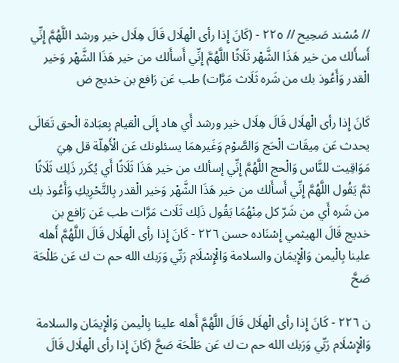// مُسْند صَحِيح // ٢٢٥ - (كَانَ إِذا رأى الْهلَال قَالَ هِلَال خير ورشد اللَّهُمَّ إِنِّي أَسأَلك من خير هَذَا الشَّهْر ثَلَاثًا اللَّهُمَّ إِنِّي أَسأَلك من خير هَذَا الشَّهْر وَخير الْقدر وَأَعُوذ بك من شَره ثَلَاث مَرَّات) طب عَن رَافع بن خديج ض

كَانَ إِذا رأى الْهلَال قَالَ هِلَال خير ورشد أَي هاد إِلَى الْقيام بِعبَادة الْحق تَعَالَى يحدث عَن مِيقَات الْحَج وَالصَّوْم وَغَيرهمَا يسئلونك عَن الْأَهِلّة قل هِيَ مَوَاقِيت للنَّاس وَالْحج اللَّهُمَّ إِنِّي إسألك من خير هَذَا ثَلَاثًا أَي يُكَرر ذَلِك ثَلَاثًا ثمَّ يَقُول اللَّهُمَّ إِنِّي أَسأَلك من خير هَذَا الشَّهْر وَخير الْقدر بِالتَّحْرِيكِ وَأَعُوذ بك من شَره أَي من شَرّ كل مِنْهُمَا يَقُول ذَلِك ثَلَاث مَرَّات طب عَن رَافع بن خديج قَالَ الهيثمي إِسْنَاده حسن ٢٢٦ - كَانَ إِذا رأى الْهلَال قَالَ اللَّهُمَّ أَهله علينا بِالْيمن وَالْإِيمَان والسلامة وَالْإِسْلَام رَبِّي وَرَبك الله حم ت ك عَن طَلْحَة صَحَّ

ن ٢٢٦ - كَانَ إِذا رأى الْهلَال قَالَ اللَّهُمَّ أَهله علينا بِالْيمن وَالْإِيمَان والسلامة وَالْإِسْلَام رَبِّي وَرَبك الله حم ت ك عَن طَلْحَة صَحَّ (كَانَ إِذا رأى الْهلَال قَالَ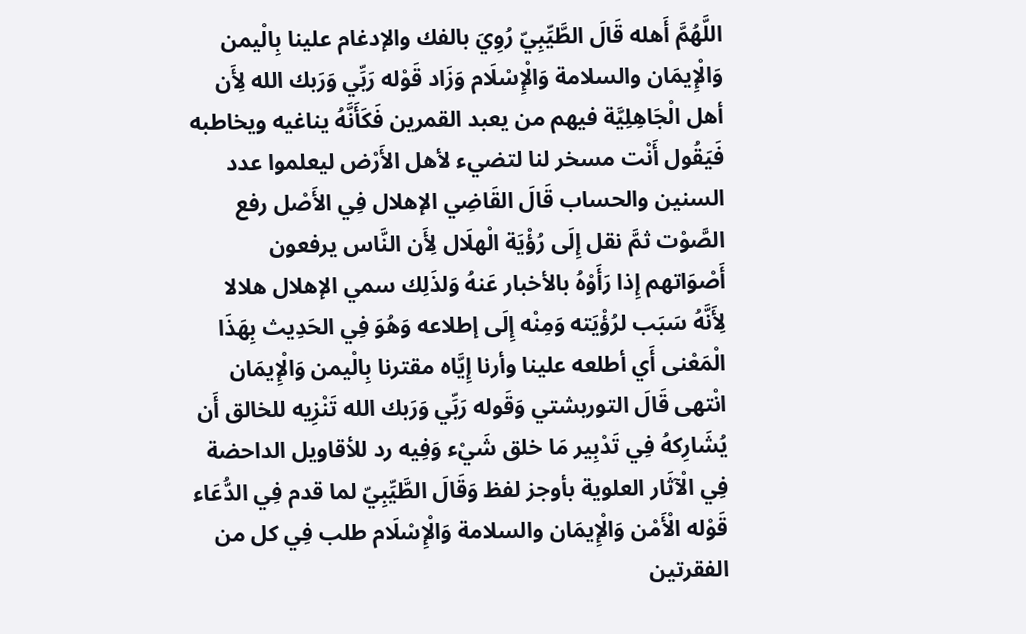اللَّهُمَّ أَهله قَالَ الطَّيِّبِيّ رُوِيَ بالفك والإدغام علينا بِالْيمن وَالْإِيمَان والسلامة وَالْإِسْلَام وَزَاد قَوْله رَبِّي وَرَبك الله لِأَن أهل الْجَاهِلِيَّة فيهم من يعبد القمرين فَكَأَنَّهُ يناغيه ويخاطبه فَيَقُول أَنْت مسخر لنا لتضيء لأهل الأَرْض ليعلموا عدد السنين والحساب قَالَ القَاضِي الإهلال فِي الأَصْل رفع الصَّوْت ثمَّ نقل إِلَى رُؤْيَة الْهلَال لِأَن النَّاس يرفعون أَصْوَاتهم إِذا رَأَوْهُ بالأخبار عَنهُ وَلذَلِك سمي الإهلال هلالا لِأَنَّهُ سَبَب لرُؤْيَته وَمِنْه إِلَى إطلاعه وَهُوَ فِي الحَدِيث بِهَذَا الْمَعْنى أَي أطلعه علينا وأرنا إِيَّاه مقترنا بِالْيمن وَالْإِيمَان انْتهى قَالَ التوربشتي وَقَوله رَبِّي وَرَبك الله تَنْزِيه للخالق أَن يُشَارِكهُ فِي تَدْبِير مَا خلق شَيْء وَفِيه رد للأقاويل الداحضة فِي الْآثَار العلوية بأوجز لفظ وَقَالَ الطَّيِّبِيّ لما قدم فِي الدُّعَاء قَوْله الْأَمْن وَالْإِيمَان والسلامة وَالْإِسْلَام طلب فِي كل من الفقرتين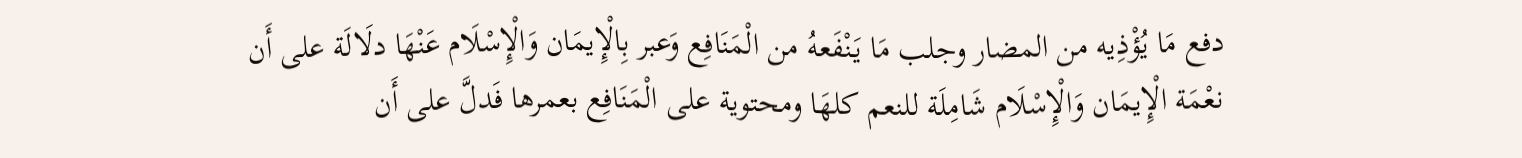دفع مَا يُؤْذِيه من المضار وجلب مَا يَنْفَعهُ من الْمَنَافِع وَعبر بِالْإِيمَان وَالْإِسْلَام عَنْهَا دلَالَة على أَن نعْمَة الْإِيمَان وَالْإِسْلَام شَامِلَة للنعم كلهَا ومحتوية على الْمَنَافِع بعمرها فَدلَّ على أَن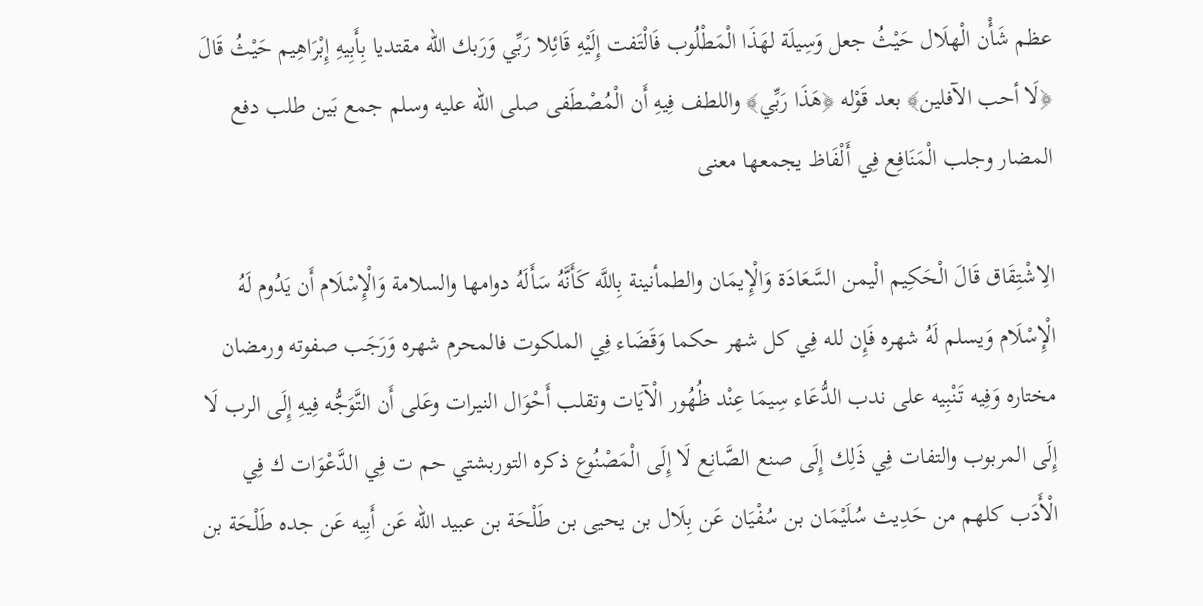عظم شَأْن الْهلَال حَيْثُ جعل وَسِيلَة لهَذَا الْمَطْلُوب فَالْتَفت إِلَيْهِ قَائِلا رَبِّي وَرَبك الله مقتديا بِأَبِيهِ إِبْرَاهِيم حَيْثُ قَالَ ﴿لَا أحب الآفلين﴾ بعد قَوْله ﴿هَذَا رَبِّي﴾ واللطف فِيهِ أَن الْمُصْطَفى صلى الله عليه وسلم جمع بَين طلب دفع المضار وجلب الْمَنَافِع فِي أَلْفَاظ يجمعها معنى

الِاشْتِقَاق قَالَ الْحَكِيم الْيمن السَّعَادَة وَالْإِيمَان والطمأنينة بِاللَّه كَأَنَّهُ سَأَلَهُ دوامها والسلامة وَالْإِسْلَام أَن يَدُوم لَهُ الْإِسْلَام وَيسلم لَهُ شهره فَإِن لله فِي كل شهر حكما وَقَضَاء فِي الملكوت فالمحرم شهره وَرَجَب صفوته ورمضان مختاره وَفِيه تَنْبِيه على ندب الدُّعَاء سِيمَا عِنْد ظُهُور الْآيَات وتقلب أَحْوَال النيرات وعَلى أَن التَّوَجُّه فِيهِ إِلَى الرب لَا إِلَى المربوب والتفات فِي ذَلِك إِلَى صنع الصَّانِع لَا إِلَى الْمَصْنُوع ذكره التوربشتي حم ت فِي الدَّعْوَات ك فِي الْأَدَب كلهم من حَدِيث سُلَيْمَان بن سُفْيَان عَن بِلَال بن يحيى بن طَلْحَة بن عبيد الله عَن أَبِيه عَن جده طَلْحَة بن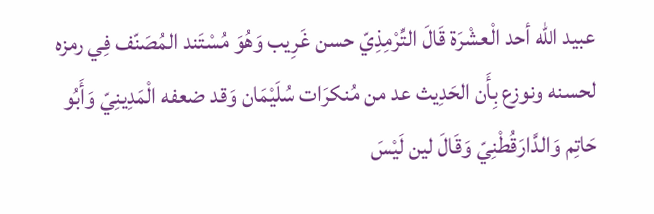عبيد الله أحد الْعشْرَة قَالَ التِّرْمِذِيّ حسن غَرِيب وَهُوَ مُسْتَند المُصَنّف فِي رمزه لحسنه ونوزع بِأَن الحَدِيث عد من مُنكرَات سُلَيْمَان وَقد ضعفه الْمَدِينِيّ وَأَبُو حَاتِم وَالدَّارَقُطْنِيّ وَقَالَ لين لَيْسَ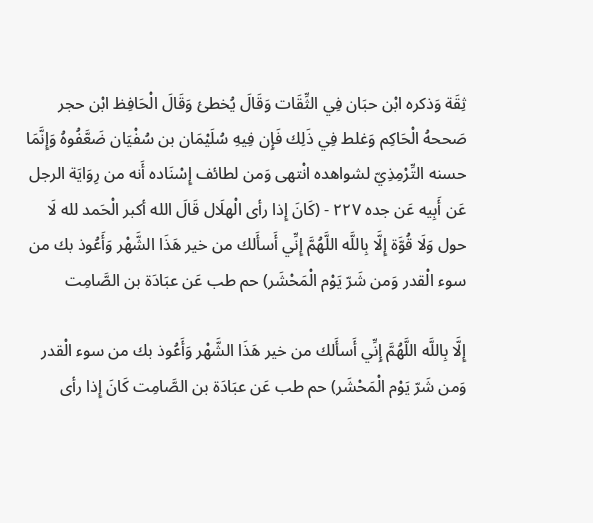ثِقَة وَذكره ابْن حبَان فِي الثِّقَات وَقَالَ يُخطئ وَقَالَ الْحَافِظ ابْن حجر صَححهُ الْحَاكِم وَغلط فِي ذَلِك فَإِن فِيهِ سُلَيْمَان بن سُفْيَان ضَعَّفُوهُ وَإِنَّمَا حسنه التِّرْمِذِيّ لشواهده انْتهى وَمن لطائف إِسْنَاده أَنه من رِوَايَة الرجل عَن أَبِيه عَن جده ٢٢٧ - (كَانَ إِذا رأى الْهلَال قَالَ الله أكبر الْحَمد لله لَا حول وَلَا قُوَّة إِلَّا بِاللَّه اللَّهُمَّ إِنِّي أَسأَلك من خير هَذَا الشَّهْر وَأَعُوذ بك من سوء الْقدر وَمن شَرّ يَوْم الْمَحْشَر) حم طب عَن عبَادَة بن الصَّامِت

إِلَّا بِاللَّه اللَّهُمَّ إِنِّي أَسأَلك من خير هَذَا الشَّهْر وَأَعُوذ بك من سوء الْقدر وَمن شَرّ يَوْم الْمَحْشَر) حم طب عَن عبَادَة بن الصَّامِت كَانَ إِذا رأى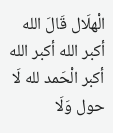الْهلَال قَالَ الله أكبر الله أكبر الله أكبر الْحَمد لله لَا حول وَلَا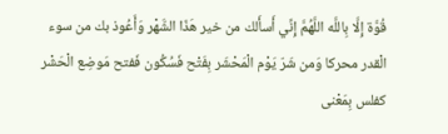قُوَّة إِلَّا بِاللَّه اللَّهُمَّ إِنِّي أَسأَلك من خير هَذَا الشَّهْر وَأَعُوذ بك من سوء الْقدر محركا وَمن شَرّ يَوْم الْمَحْشَر بِفَتْح فَسُكُون فَفتح مَوضِع الْحَشْر كفلس بِمَعْنى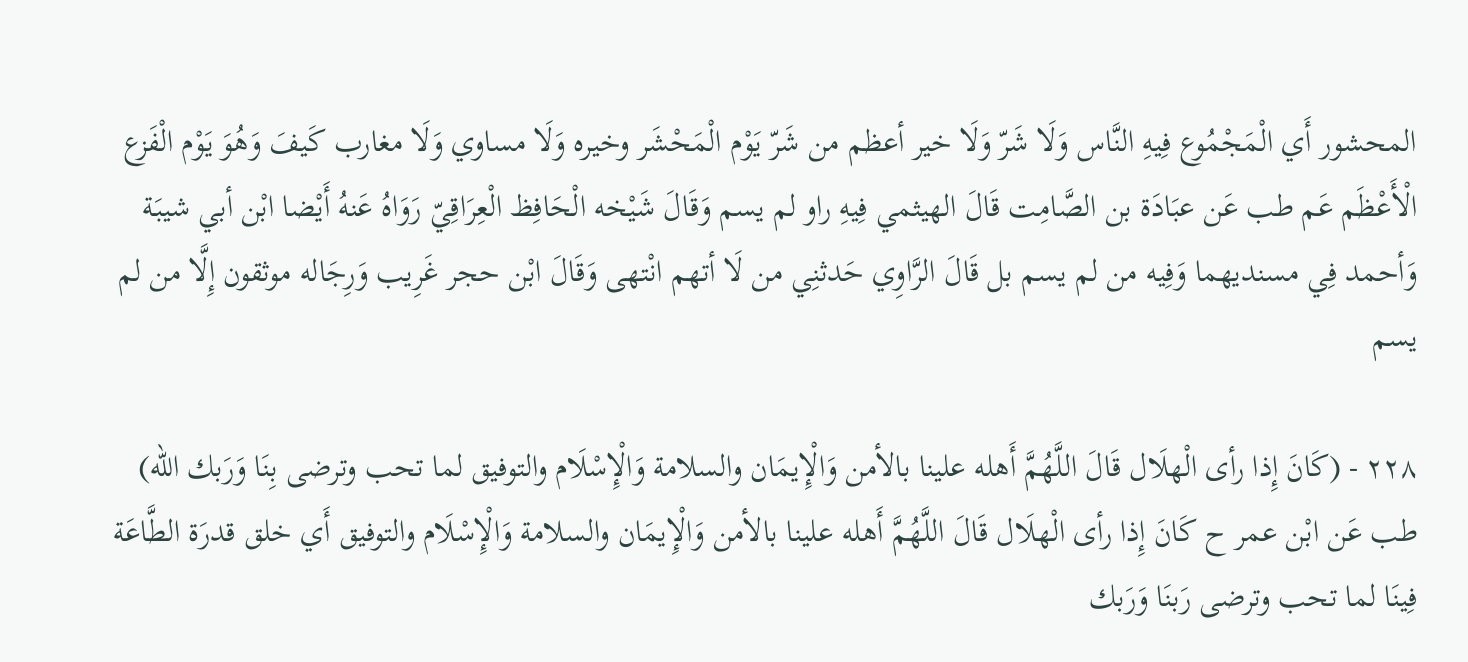المحشور أَي الْمَجْمُوع فِيهِ النَّاس وَلَا شَرّ وَلَا خير أعظم من شَرّ يَوْم الْمَحْشَر وخيره وَلَا مساوي وَلَا مغارب كَيفَ وَهُوَ يَوْم الْفَزع الْأَعْظَم عَم طب عَن عبَادَة بن الصَّامِت قَالَ الهيثمي فِيهِ راو لم يسم وَقَالَ شَيْخه الْحَافِظ الْعِرَاقِيّ رَوَاهُ عَنهُ أَيْضا ابْن أبي شيبَة وَأحمد فِي مسنديهما وَفِيه من لم يسم بل قَالَ الرَّاوِي حَدثنِي من لَا أتهم انْتهى وَقَالَ ابْن حجر غَرِيب وَرِجَاله موثقون إِلَّا من لم يسم

٢٢٨ - (كَانَ إِذا رأى الْهلَال قَالَ اللَّهُمَّ أَهله علينا بالأمن وَالْإِيمَان والسلامة وَالْإِسْلَام والتوفيق لما تحب وترضى بِنَا وَرَبك الله) طب عَن ابْن عمر ح كَانَ إِذا رأى الْهلَال قَالَ اللَّهُمَّ أَهله علينا بالأمن وَالْإِيمَان والسلامة وَالْإِسْلَام والتوفيق أَي خلق قدرَة الطَّاعَة فِينَا لما تحب وترضى رَبنَا وَرَبك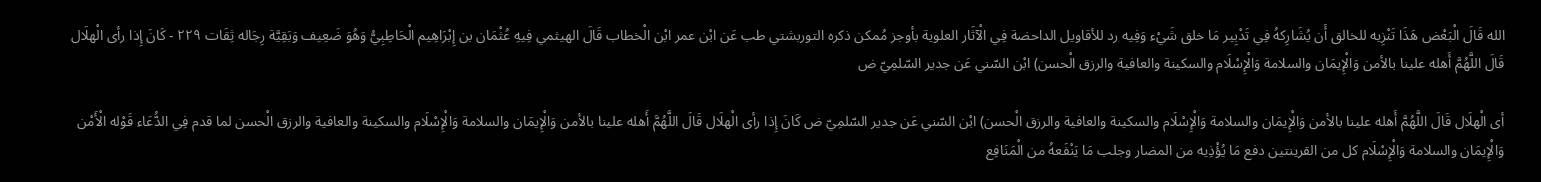الله قَالَ الْبَعْض هَذَا تَنْزِيه للخالق أَن يُشَارِكهُ فِي تَدْبِير مَا خلق شَيْء وَفِيه رد للأقاويل الداحضة فِي الْآثَار العلوية بأوجز مُمكن ذكره التوربشتي طب عَن ابْن عمر ابْن الْخطاب قَالَ الهيثمي فِيهِ عُثْمَان بن إِبْرَاهِيم الْحَاطِبِيُّ وَهُوَ ضَعِيف وَبَقِيَّة رِجَاله ثِقَات ٢٢٩ - كَانَ إِذا رأى الْهلَال قَالَ اللَّهُمَّ أَهله علينا بالأمن وَالْإِيمَان والسلامة وَالْإِسْلَام والسكينة والعافية والرزق الْحسن) ابْن السّني عَن جدير السّلمِيّ ض

أى الْهلَال قَالَ اللَّهُمَّ أَهله علينا بالأمن وَالْإِيمَان والسلامة وَالْإِسْلَام والسكينة والعافية والرزق الْحسن) ابْن السّني عَن جدير السّلمِيّ ض كَانَ إِذا رأى الْهلَال قَالَ اللَّهُمَّ أَهله علينا بالأمن وَالْإِيمَان والسلامة وَالْإِسْلَام والسكينة والعافية والرزق الْحسن لما قدم فِي الدُّعَاء قَوْله الْأَمْن وَالْإِيمَان والسلامة وَالْإِسْلَام كل من القرينتين دفع مَا يُؤْذِيه من المضار وجلب مَا يَنْفَعهُ من الْمَنَافِع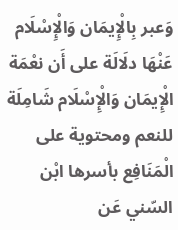وَعبر بِالْإِيمَان وَالْإِسْلَام عَنْهَا دلَالَة على أَن نعْمَة الْإِيمَان وَالْإِسْلَام شَامِلَة للنعم ومحتوية على الْمَنَافِع بأسرها ابْن السّني عَن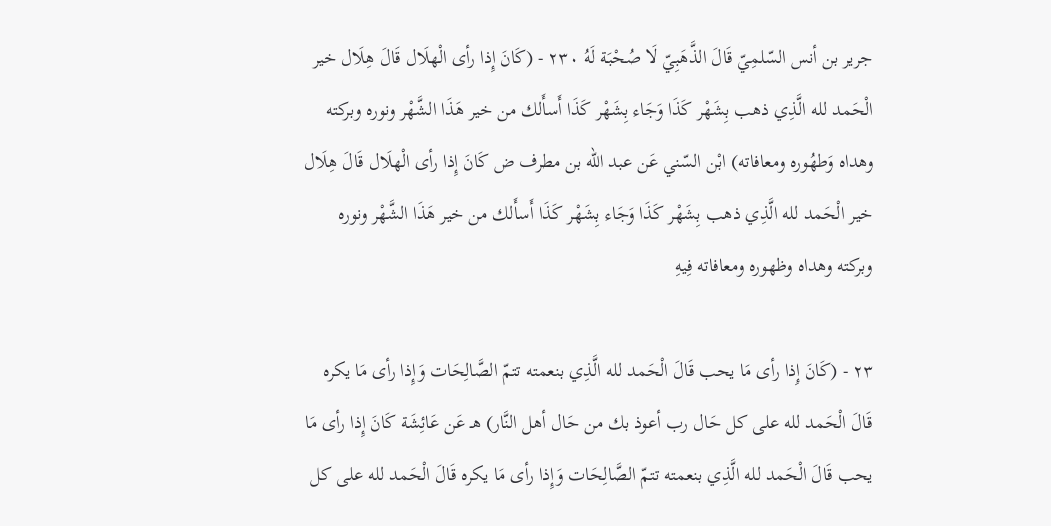جرير بن أنس السّلمِيّ قَالَ الذَّهَبِيّ لَا صُحْبَة لَهُ ٢٣٠ - (كَانَ إِذا رأى الْهلَال قَالَ هِلَال خير الْحَمد لله الَّذِي ذهب بِشَهْر كَذَا وَجَاء بِشَهْر كَذَا أَسأَلك من خير هَذَا الشَّهْر ونوره وبركته وهداه وَطهُوره ومعافاته) ابْن السّني عَن عبد الله بن مطرف ض كَانَ إِذا رأى الْهلَال قَالَ هِلَال خير الْحَمد لله الَّذِي ذهب بِشَهْر كَذَا وَجَاء بِشَهْر كَذَا أَسأَلك من خير هَذَا الشَّهْر ونوره وبركته وهداه وظهوره ومعافاته فِيهِ

٢٣ - (كَانَ إِذا رأى مَا يحب قَالَ الْحَمد لله الَّذِي بنعمته تتمّ الصَّالِحَات وَإِذا رأى مَا يكره قَالَ الْحَمد لله على كل حَال رب أعوذ بك من حَال أهل النَّار) هـ عَن عَائِشَة كَانَ إِذا رأى مَا يحب قَالَ الْحَمد لله الَّذِي بنعمته تتمّ الصَّالِحَات وَإِذا رأى مَا يكره قَالَ الْحَمد لله على كل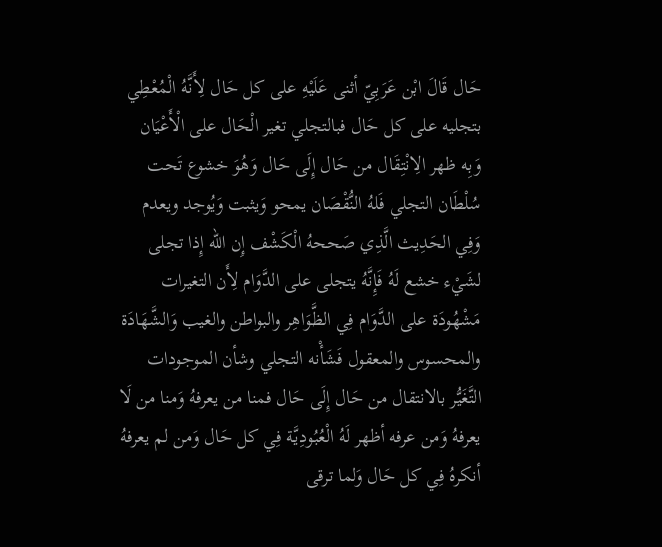حَال قَالَ ابْن عَرَبِيّ أثنى عَلَيْهِ على كل حَال لِأَنَّهُ الْمُعْطِي بتجليه على كل حَال فبالتجلي تغير الْحَال على الْأَعْيَان وَبِه ظهر الِانْتِقَال من حَال إِلَى حَال وَهُوَ خشوع تَحت سُلْطَان التجلي فَلهُ النُّقْصَان يمحو وَيثبت وَيُوجد ويعدم وَفِي الحَدِيث الَّذِي صَححهُ الْكَشْف إِن الله إِذا تجلى لشَيْء خشع لَهُ فَإِنَّهُ يتجلى على الدَّوَام لِأَن التغيرات مَشْهُودَة على الدَّوَام فِي الظَّوَاهِر والبواطن والغيب وَالشَّهَادَة والمحسوس والمعقول فَشَأْنه التجلي وشأن الموجودات التَّغَيُّر بالانتقال من حَال إِلَى حَال فمنا من يعرفهُ وَمنا من لَا يعرفهُ وَمن عرفه أظهر لَهُ الْعُبُودِيَّة فِي كل حَال وَمن لم يعرفهُ أنكرهُ فِي كل حَال وَلما ترقى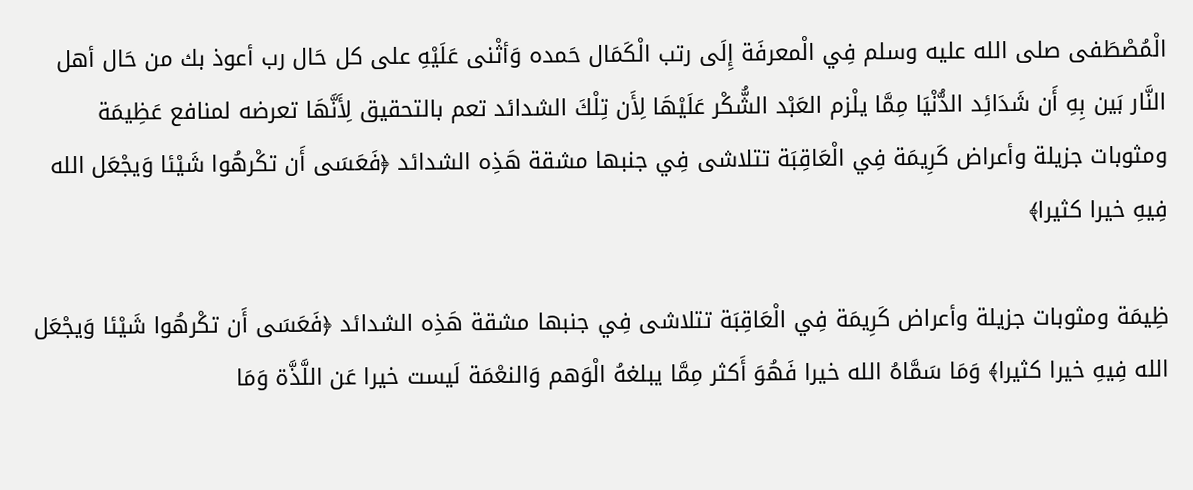الْمُصْطَفى صلى الله عليه وسلم فِي الْمعرفَة إِلَى رتب الْكَمَال حَمده وَأثْنى عَلَيْهِ على كل حَال رب أعوذ بك من حَال أهل النَّار بَين بِهِ أَن شَدَائِد الدُّنْيَا مِمَّا يلْزم العَبْد الشُّكْر عَلَيْهَا لِأَن تِلْكَ الشدائد تعم بالتحقيق لِأَنَّهَا تعرضه لمنافع عَظِيمَة ومثوبات جزيلة وأعراض كَرِيمَة فِي الْعَاقِبَة تتلاشى فِي جنبها مشقة هَذِه الشدائد ﴿فَعَسَى أَن تكْرهُوا شَيْئا وَيجْعَل الله فِيهِ خيرا كثيرا﴾

ظِيمَة ومثوبات جزيلة وأعراض كَرِيمَة فِي الْعَاقِبَة تتلاشى فِي جنبها مشقة هَذِه الشدائد ﴿فَعَسَى أَن تكْرهُوا شَيْئا وَيجْعَل الله فِيهِ خيرا كثيرا﴾ وَمَا سَمَّاهُ الله خيرا فَهُوَ أَكثر مِمَّا يبلغهُ الْوَهم وَالنعْمَة لَيست خيرا عَن اللَّذَّة وَمَا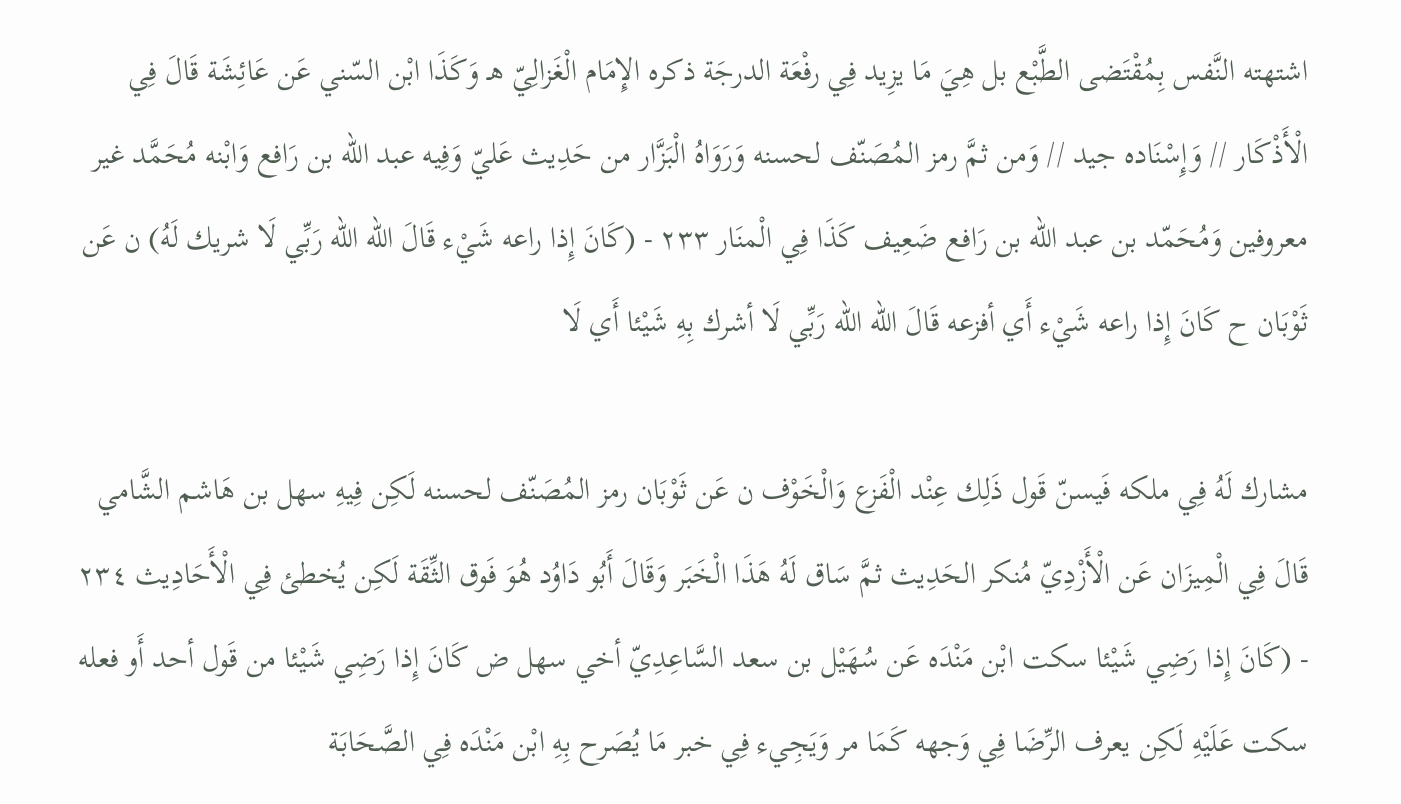اشتهته النَّفس بِمُقْتَضى الطَّبْع بل هِيَ مَا يزِيد فِي رفْعَة الدرجَة ذكره الإِمَام الْغَزالِيّ هـ وَكَذَا ابْن السّني عَن عَائِشَة قَالَ فِي الْأَذْكَار // وَإِسْنَاده جيد // وَمن ثمَّ رمز المُصَنّف لحسنه وَرَوَاهُ الْبَزَّار من حَدِيث عَليّ وَفِيه عبد الله بن رَافع وَابْنه مُحَمَّد غير معروفين وَمُحَمّد بن عبد الله بن رَافع ضَعِيف كَذَا فِي الْمنَار ٢٣٣ - (كَانَ إِذا راعه شَيْء قَالَ الله الله رَبِّي لَا شريك لَهُ) ن عَن ثَوْبَان ح كَانَ إِذا راعه شَيْء أَي أفزعه قَالَ الله الله رَبِّي لَا أشرك بِهِ شَيْئا أَي لَا

مشارك لَهُ فِي ملكه فَيسنّ قَول ذَلِك عِنْد الْفَزع وَالْخَوْف ن عَن ثَوْبَان رمز المُصَنّف لحسنه لَكِن فِيهِ سهل بن هَاشم الشَّامي قَالَ فِي الْمِيزَان عَن الْأَزْدِيّ مُنكر الحَدِيث ثمَّ سَاق لَهُ هَذَا الْخَبَر وَقَالَ أَبُو دَاوُد هُوَ فَوق الثِّقَة لَكِن يُخطئ فِي الْأَحَادِيث ٢٣٤ - (كَانَ إِذا رَضِي شَيْئا سكت ابْن مَنْدَه عَن سُهَيْل بن سعد السَّاعِدِيّ أخي سهل ض كَانَ إِذا رَضِي شَيْئا من قَول أحد أَو فعله سكت عَلَيْهِ لَكِن يعرف الرِّضَا فِي وَجهه كَمَا مر وَيَجِيء فِي خبر مَا يُصَرح بِهِ ابْن مَنْدَه فِي الصَّحَابَة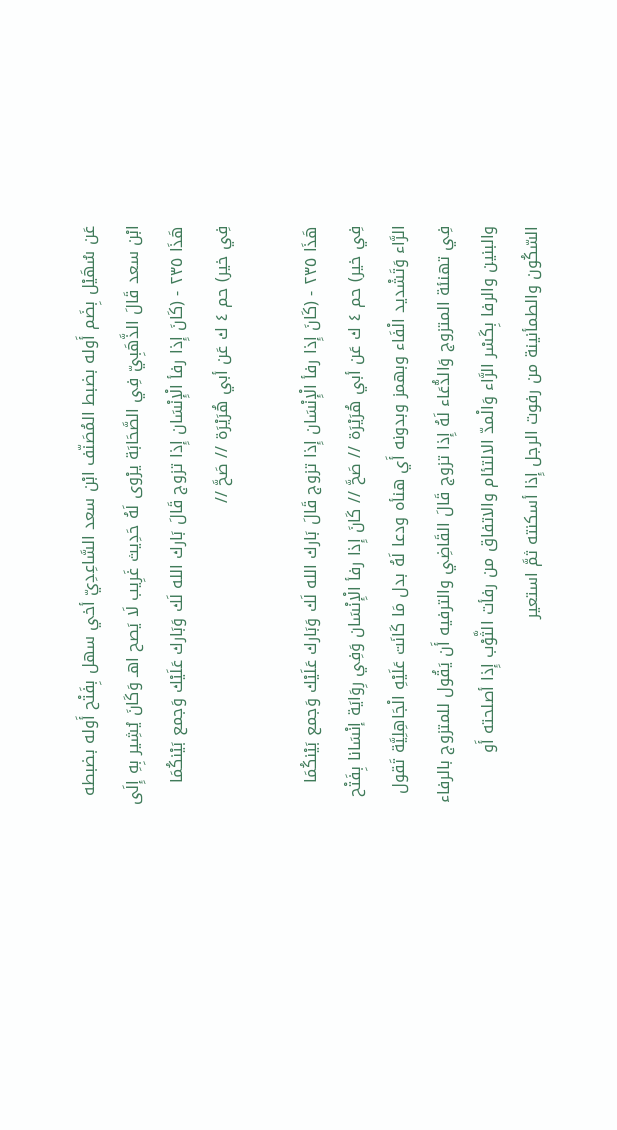عَن سُهَيْل بِضَم أَوله بضبط المُصَنّف ابْن سعد السَّاعِدِيّ أخي سهل بِفَتْح أَوله بضبطه ابْن سعد قَالَ الذَّهَبِيّ فِي الصَّحَابَة يرْوى لَهُ حَدِيث غَرِيب لَا يَصح اهـ وَكَانَ يُشِير بِهِ إِلَى هَذَا ٢٣٥ - (كَانَ إِذا رفأ الْإِنْسَان إِذا تزوج قَالَ بَارك الله لَك وَبَارك عَلَيْك وَجمع بَيْنكُمَا فِي خير) حم ٤ ك عَن أبي هُرَيْرَة // صَحَّ //

هَذَا ٢٣٥ - (كَانَ إِذا رفأ الْإِنْسَان إِذا تزوج قَالَ بَارك الله لَك وَبَارك عَلَيْك وَجمع بَيْنكُمَا فِي خير) حم ٤ ك عَن أبي هُرَيْرَة // صَحَّ // كَانَ إِذا رفأ الْإِنْسَان وَفِي رِوَايَة إنْسَانا بِفَتْح الرَّاء وَتَشْديد الْفَاء وبهمز وبدونه أَي هنأه ودعا لَهُ بدل مَا كَانَت عَلَيْهِ الْجَاهِلِيَّة تَقول فِي تهنئة المتزوج وَالدُّعَاء لَهُ إِذا تزوج قَالَ القَاضِي والترفيه أَن يَقُول للمتزوج بالرفاء والبنين والرفا بِكَسْر الرَّاء وَالْمدّ الالتئام والاتفاق من رفأت الثَّوْب إِذا أصلحته أَو السّكُون والطمأنينة من رفوت الرجل إِذا أسكنته ثمَّ استعير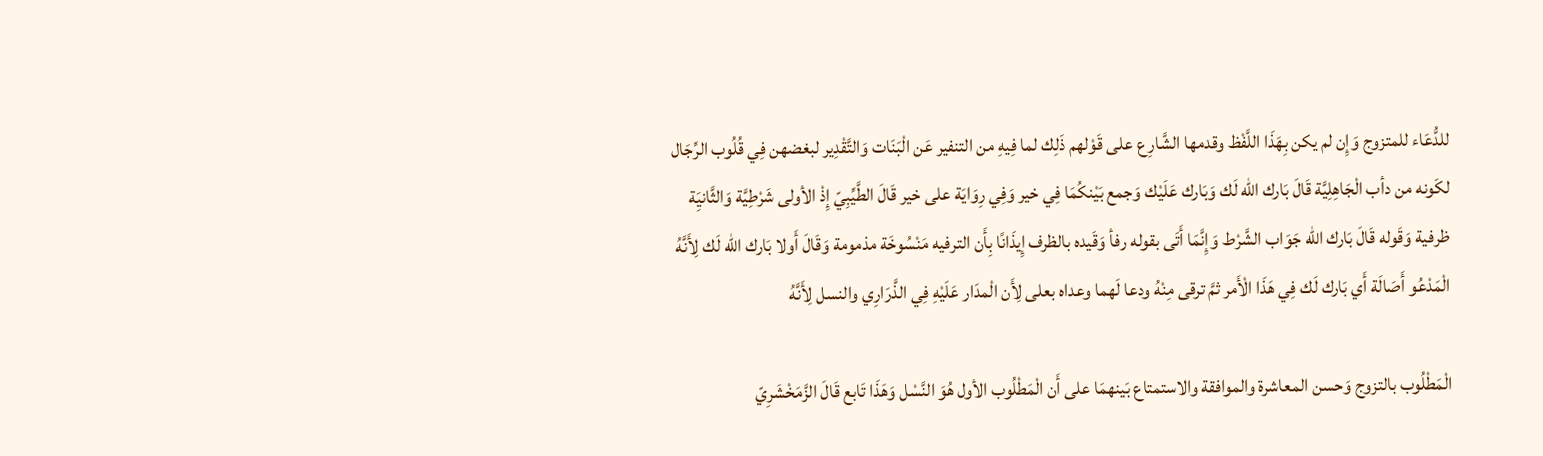للدُّعَاء للمتزوج وَإِن لم يكن بِهَذَا اللَّفْظ وقدمها الشَّارِع على قَوْلهم ذَلِك لما فِيهِ من التنفير عَن الْبَنَات وَالتَّقْدِير لبغضهن فِي قُلُوب الرِّجَال لكَونه من دأب الْجَاهِلِيَّة قَالَ بَارك الله لَك وَبَارك عَلَيْك وَجمع بَيْنكُمَا فِي خير وَفِي رِوَايَة على خير قَالَ الطَّيِّبِيّ إِذْ الأولى شَرْطِيَّة وَالثَّانيَِة ظرفية وَقَوله قَالَ بَارك الله جَوَاب الشَّرْط وَإِنَّمَا أَتَى بقوله رفأ وَقَيده بالظرف إِيذَانًا بِأَن الترفيه مَنْسُوخَة مذمومة وَقَالَ أَولا بَارك الله لَك لِأَنَّهُ الْمَدْعُو أَصَالَة أَي بَارك لَك فِي هَذَا الْأَمر ثمَّ ترقى مِنْهُ ودعا لَهما وعداه بعلى لِأَن الْمدَار عَلَيْهِ فِي الذَّرَارِي والنسل لِأَنَّهُ

الْمَطْلُوب بالتزوج وَحسن المعاشرة والموافقة والاستمتاع بَينهمَا على أَن الْمَطْلُوب الأول هُوَ النَّسْل وَهَذَا تَابع قَالَ الزَّمَخْشَرِيّ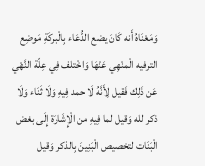وَمَعْنَاهُ أَنه كَانَ يضع الدُّعَاء بِالْبركَةِ مَوضِع الترفيه الْمنْهِي عَنْهَا وَاخْتلف فِي عِلّة النَّهْي عَن ذَلِك فَقيل لِأَنَّهُ لَا حمد فِيهِ وَلَا ثَنَاء وَلَا ذكر لله وَقيل لما فِيهِ من الْإِشَارَة إِلَى بغض الْبَنَات لتخصيص الْبَنِينَ بِالذكر وَقيل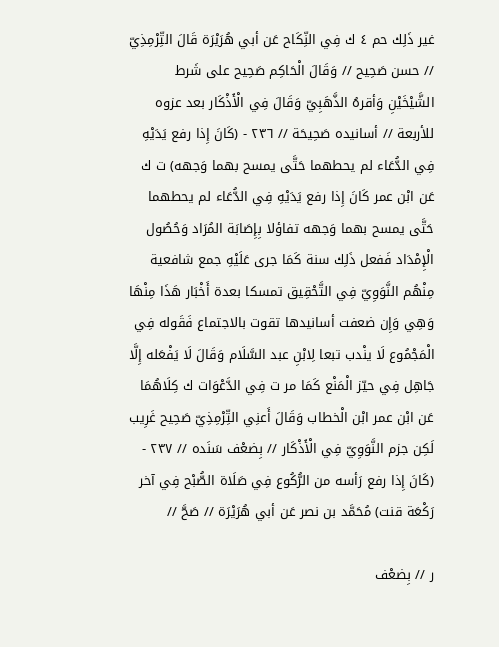غير ذَلِك حم ٤ ك فِي النِّكَاح عَن أبي هُرَيْرَة قَالَ التِّرْمِذِيّ // حسن صَحِيح // وَقَالَ الْحَاكِم صَحِيح على شَرط الشَّيْخَيْنِ وَأقرهُ الذَّهَبِيّ وَقَالَ فِي الْأَذْكَار بعد عزوه للأربعة // أسانيده صَحِيحَة // ٢٣٦ - (كَانَ إِذا رفع يَدَيْهِ فِي الدُّعَاء لم يحطهما حَتَّى يمسح بهما وَجهه) ت ك عَن ابْن عمر كَانَ إِذا رفع يَدَيْهِ فِي الدُّعَاء لم يحطهما حَتَّى يمسح بهما وَجهه تفاؤلا بِإِصَابَة المُرَاد وَحُصُول الْإِمْدَاد فَفعل ذَلِك سنة كَمَا جرى عَلَيْهِ جمع شافعية مِنْهُم النَّوَوِيّ فِي التَّحْقِيق تمسكا بعدة أَخْبَار هَذَا مِنْهَا وَهِي وَإِن ضعفت أسانيدها تقوت بالاجتماع فَقَوله فِي الْمَجْمُوع لَا ينْدب تبعا لِابْنِ عبد السَّلَام وَقَالَ لَا يَفْعَله إِلَّا جَاهِل فِي حيّز الْمَنْع كَمَا مر ت فِي الدَّعْوَات ك كِلَاهُمَا عَن ابْن عمر ابْن الْخطاب وَقَالَ أَعنِي التِّرْمِذِيّ صَحِيح غَرِيب لَكِن جزم النَّوَوِيّ فِي الْأَذْكَار // بِضعْف سَنَده // ٢٣٧ - (كَانَ إِذا رفع رَأسه من الرُّكُوع فِي صَلَاة الصُّبْح فِي آخر رَكْعَة قنت) مُحَمَّد بن نصر عَن أبي هُرَيْرَة // صَحَّ //

ر // بِضعْف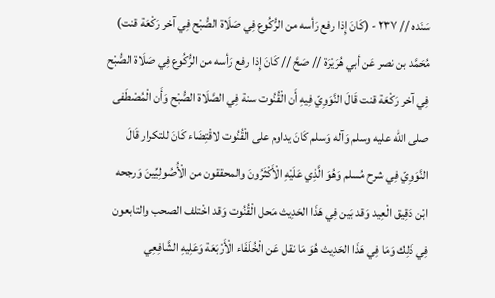سَنَده // ٢٣٧ - (كَانَ إِذا رفع رَأسه من الرُّكُوع فِي صَلَاة الصُّبْح فِي آخر رَكْعَة قنت) مُحَمَّد بن نصر عَن أبي هُرَيْرَة // صَحَّ // كَانَ إِذا رفع رَأسه من الرُّكُوع فِي صَلَاة الصُّبْح فِي آخر رَكْعَة قنت قَالَ النَّوَوِيّ فِيهِ أَن الْقُنُوت سنة فِي الصَّلَاة الصُّبْح وَأَن الْمُصْطَفى صلى الله عليه وسلم وَآله وَسلم كَانَ يداوم على الْقُنُوت لاقْتِضَاء كَانَ للتكرار قَالَ النَّوَوِيّ فِي شرح مُسلم وَهُوَ الَّذِي عَلَيْهِ الْأَكْثَرُونَ والمحققون من الْأُصُولِيِّينَ وَرجحه ابْن دَقِيق الْعِيد وَقد بَين فِي هَذَا الحَدِيث مَحل الْقُنُوت وَقد اخْتلف الصحب والتابعون فِي ذَلِك وَمَا فِي هَذَا الحَدِيث هُوَ مَا نقل عَن الْخُلَفَاء الْأَرْبَعَة وَعَلِيهِ الشَّافِعِي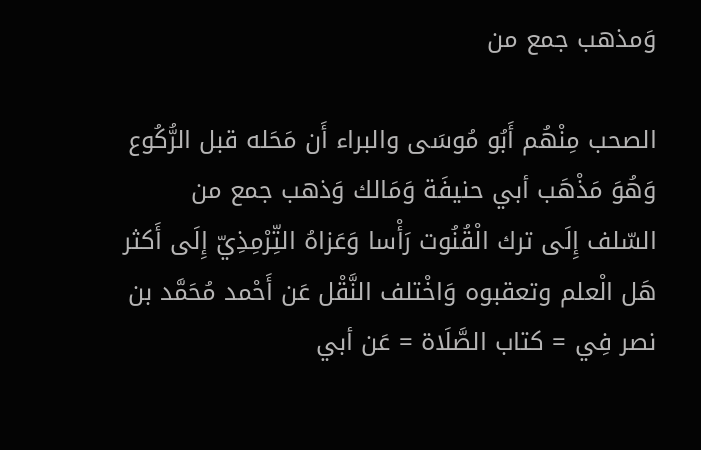وَمذهب جمع من

الصحب مِنْهُم أَبُو مُوسَى والبراء أَن مَحَله قبل الرُّكُوع وَهُوَ مَذْهَب أبي حنيفَة وَمَالك وَذهب جمع من السّلف إِلَى ترك الْقُنُوت رَأْسا وَعَزاهُ التِّرْمِذِيّ إِلَى أَكثر هَل الْعلم وتعقبوه وَاخْتلف النَّقْل عَن أَحْمد مُحَمَّد بن نصر فِي = كتاب الصَّلَاة = عَن أبي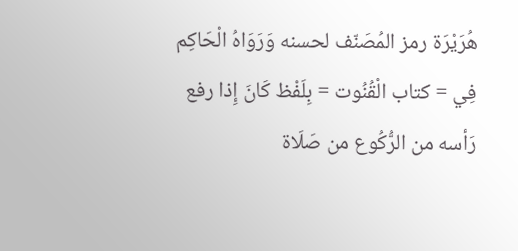هُرَيْرَة رمز المُصَنّف لحسنه وَرَوَاهُ الْحَاكِم فِي = كتاب الْقُنُوت = بِلَفْظ كَانَ إِذا رفع رَأسه من الرُّكُوع من صَلَاة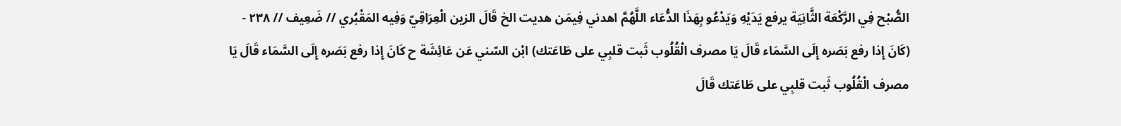الصُّبْح فِي الرَّكْعَة الثَّانِيَة يرفع يَدَيْهِ وَيَدْعُو بِهَذَا الدُّعَاء اللَّهُمَّ اهدني فِيمَن هديت الخ قَالَ الزين الْعِرَاقِيّ وَفِيه المَقْبُري // ضَعِيف // ٢٣٨ - (كَانَ إِذا رفع بَصَره إِلَى السَّمَاء قَالَ يَا مصرف الْقُلُوب ثَبت قلبِي على طَاعَتك) ابْن السّني عَن عَائِشَة ح كَانَ إِذا رفع بَصَره إِلَى السَّمَاء قَالَ يَا مصرف الْقُلُوب ثَبت قلبِي على طَاعَتك قَالَ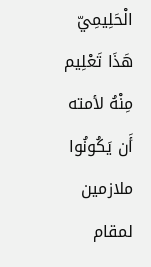الْحَلِيمِيّ هَذَا تَعْلِيم مِنْهُ لأمته أَن يَكُونُوا ملازمين لمقام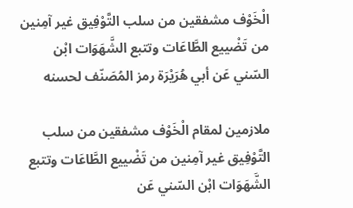الْخَوْف مشفقين من سلب التَّوْفِيق غير آمِنين من تَضْييع الطَّاعَات وتتبع الشَّهَوَات ابْن السّني عَن أبي هُرَيْرَة رمز المُصَنّف لحسنه

ملازمين لمقام الْخَوْف مشفقين من سلب التَّوْفِيق غير آمِنين من تَضْييع الطَّاعَات وتتبع الشَّهَوَات ابْن السّني عَن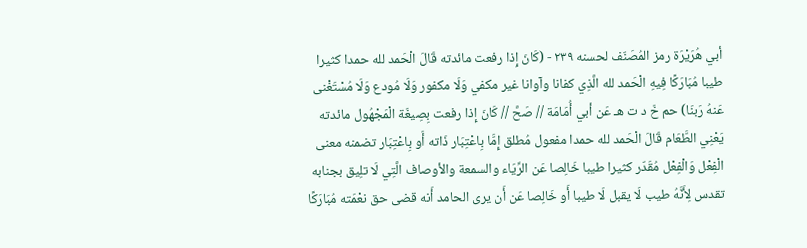أبي هُرَيْرَة رمز المُصَنّف لحسنه ٢٣٩ - (كَانَ إِذا رفعت مائدته قَالَ الْحَمد لله حمدا كثيرا طيبا مُبَارَكًا فِيهِ الْحَمد لله الَّذِي كفانا وآوانا غير مكفي وَلَا مكفور وَلَا مُودع وَلَا مُسْتَغْنى عَنهُ رَبنَا) حم خَ د ت هـ عَن أبي أُمَامَة // صَحَّ // كَانَ إِذا رفعت بِصِيغَة الْمَجْهُول مائدته يَعْنِي الطَّعَام قَالَ الْحَمد لله حمدا مفعول مُطلق إِمَّا بِاعْتِبَار ذَاته أَو بِاعْتِبَار تضمنه معنى الْفِعْل وَالْفِعْل مُقَدّر كثيرا طيبا خَالِصا عَن الرِّيَاء والسمعة والأوصاف الَّتِي لَا تلِيق بجنابه تقدس لِأَنَّهُ طيب لَا يقبل لَا طيبا أَو خَالِصا عَن أَن يرى الحامد أَنه قضى حق نعْمَته مُبَارَكًا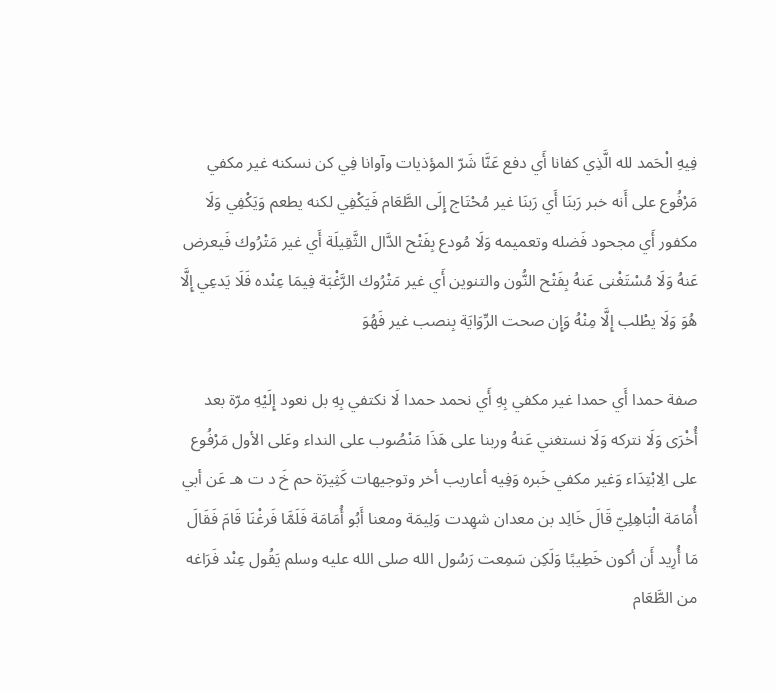فِيهِ الْحَمد لله الَّذِي كفانا أَي دفع عَنَّا شَرّ المؤذيات وآوانا فِي كن نسكنه غير مكفي مَرْفُوع على أَنه خبر رَبنَا أَي رَبنَا غير مُحْتَاج إِلَى الطَّعَام فَيَكْفِي لكنه يطعم وَيَكْفِي وَلَا مكفور أَي مجحود فَضله وتعميمه وَلَا مُودع بِفَتْح الدَّال الثَّقِيلَة أَي غير مَتْرُوك فَيعرض عَنهُ وَلَا مُسْتَغْنى عَنهُ بِفَتْح النُّون والتنوين أَي غير مَتْرُوك الرَّغْبَة فِيمَا عِنْده فَلَا يَدعِي إِلَّا هُوَ وَلَا يطْلب إِلَّا مِنْهُ وَإِن صحت الرِّوَايَة بِنصب غير فَهُوَ

صفة حمدا أَي حمدا غير مكفي بِهِ أَي نحمد حمدا لَا نكتفي بِهِ بل نعود إِلَيْهِ مرّة بعد أُخْرَى وَلَا نتركه وَلَا نستغني عَنهُ وربنا على هَذَا مَنْصُوب على النداء وعَلى الأول مَرْفُوع على الِابْتِدَاء وَغير مكفي خَبره وَفِيه أعاريب أخر وتوجيهات كَثِيرَة حم خَ د ت هـ عَن أبي أُمَامَة الْبَاهِلِيّ قَالَ خَالِد بن معدان شهِدت وَلِيمَة ومعنا أَبُو أُمَامَة فَلَمَّا فَرغْنَا قَامَ فَقَالَ مَا أُرِيد أَن أكون خَطِيبًا وَلَكِن سَمِعت رَسُول الله صلى الله عليه وسلم يَقُول عِنْد فَرَاغه من الطَّعَام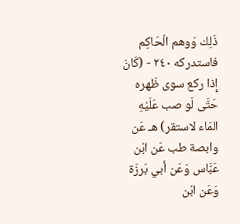ذَلِك وَوهم الْحَاكِم فاستدركه ٢٤٠ - (كَانَ إِذا ركع سوى ظَهره حَتَّى لَو صب عَلَيْهِ المَاء لاستقر) هـ عَن وابصة طب عَن ابْن عَبَّاس وَعَن أبي بَرزَة وَعَن ابْن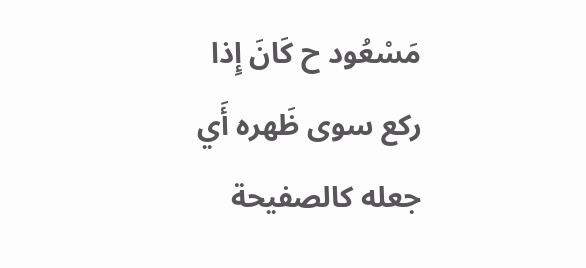مَسْعُود ح كَانَ إِذا ركع سوى ظَهره أَي جعله كالصفيحة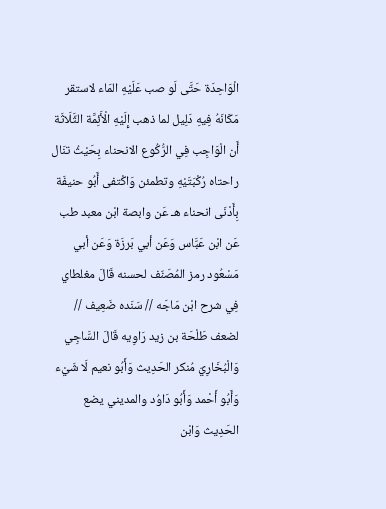الْوَاحِدَة حَتَّى لَو صب عَلَيْهِ المَاء لاستقر مَكَانَهُ فِيهِ دَلِيل لما ذهب إِلَيْهِ الْأَئِمَّة الثَّلَاثَة أَن الْوَاجِب فِي الرُّكُوع الانحناء بِحَيْثُ تنَال راحتاه رُكْبَتَيْهِ وتطمئن وَاكْتفى أَبُو حنيفَة بِأَدْنَى انحناء هـ عَن وابصة ابْن معبد طب عَن ابْن عَبَّاس وَعَن أبي بَرزَة وَعَن أبي مَسْعُود رمز المُصَنّف لحسنه قَالَ مغلطاي فِي شرح ابْن مَاجَه // سَنَده ضَعِيف // لضعف طَلْحَة بن زيد رَاوِيه قَالَ السَّاجِي وَالْبُخَارِيّ مُنكر الحَدِيث وَأَبُو نعيم لَا شَيْء وَأَبُو أَحْمد وَأَبُو دَاوُد والمديني يضع الحَدِيث وَابْن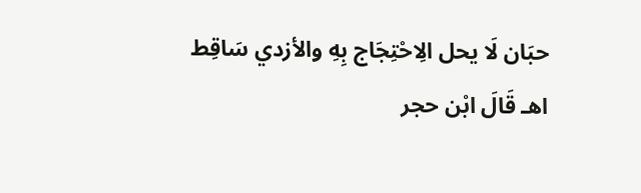حبَان لَا يحل الِاحْتِجَاج بِهِ والأزدي سَاقِط اهـ قَالَ ابْن حجر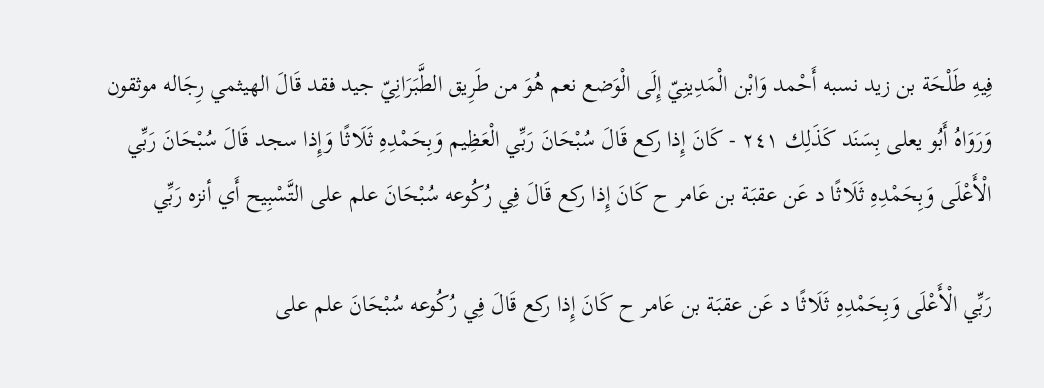فِيهِ طَلْحَة بن زيد نسبه أَحْمد وَابْن الْمَدِينِيّ إِلَى الْوَضع نعم هُوَ من طَرِيق الطَّبَرَانِيّ جيد فقد قَالَ الهيثمي رِجَاله موثقون وَرَوَاهُ أَبُو يعلى بِسَنَد كَذَلِك ٢٤١ - كَانَ إِذا ركع قَالَ سُبْحَانَ رَبِّي الْعَظِيم وَبِحَمْدِهِ ثَلَاثًا وَإِذا سجد قَالَ سُبْحَانَ رَبِّي الْأَعْلَى وَبِحَمْدِهِ ثَلَاثًا د عَن عقبَة بن عَامر ح كَانَ إِذا ركع قَالَ فِي رُكُوعه سُبْحَانَ علم على التَّسْبِيح أَي أنزه رَبِّي

رَبِّي الْأَعْلَى وَبِحَمْدِهِ ثَلَاثًا د عَن عقبَة بن عَامر ح كَانَ إِذا ركع قَالَ فِي رُكُوعه سُبْحَانَ علم على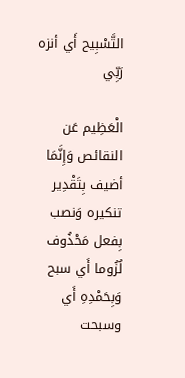التَّسْبِيح أَي أنزه رَبِّي

الْعَظِيم عَن النقائص وَإِنَّمَا أضيف بِتَقْدِير تنكيره وَنصب بِفعل مَحْذُوف لُزُوما أَي سبح وَبِحَمْدِهِ أَي وسبحت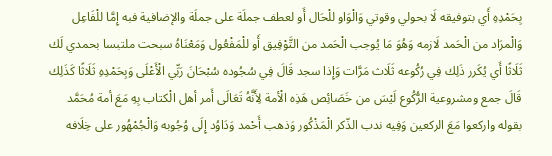بِحَمْدِهِ أَي بتوفيقه لَا بحولي وقوتي وَالْوَاو للْحَال أَو لعطف جملَة على جملَة والإضافية فبه إِمَّا للْفَاعِل وَالْمرَاد من الْحَمد لَازمه وَهُوَ مَا يُوجب الْحَمد من التَّوْفِيق أَو للْمَفْعُول وَمَعْنَاهُ سبحت ملتبسا بحمدي لَك ثَلَاثًا أَي يُكَرر ذَلِك فِي رُكُوعه ثَلَاث مَرَّات وَإِذا سجد قَالَ فِي سُجُوده سُبْحَانَ رَبِّي الْأَعْلَى وَبِحَمْدِهِ ثَلَاثًا كَذَلِك قَالَ جمع ومشروعية الرُّكُوع لَيْسَ من خَصَائِص هَذِه الْأمة لِأَنَّهُ تَعَالَى أَمر أهل الْكتاب بِهِ مَعَ أمة مُحَمَّد بقوله واركعوا مَعَ الركعين وَفِيه ندب الذّكر الْمَذْكُور وَذهب أَحْمد وَدَاوُد إِلَى وُجُوبه وَالْجُمْهُور على خِلَافه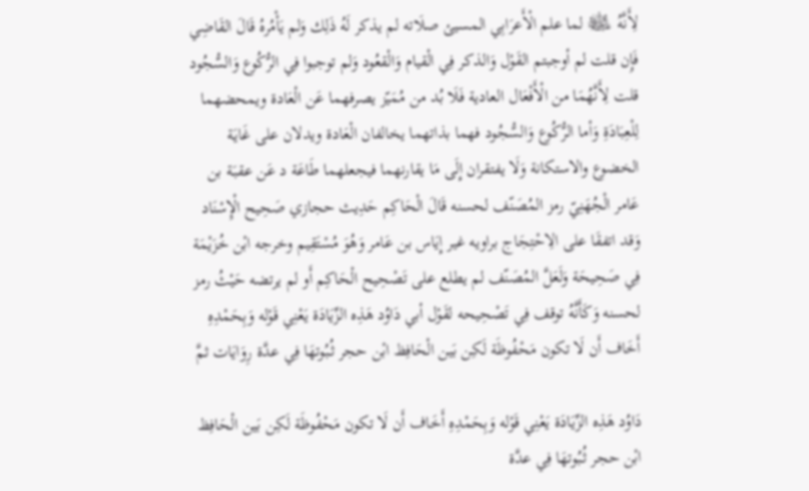لِأَنَّهُ ﵊ لما علم الْأَعرَابِي المسيئ صلَاته لم يذكر لَهُ ذَلِك وَلم يَأْمُرهُ قَالَ القَاضِي فَإِن قلت لم أوجبتم القَوْل وَالذكر فِي الْقيام وَالْقعُود وَلم توجبوا فِي الرُّكُوع وَالسُّجُود قلت لِأَنَّهُمَا من الْأَفْعَال العادية فَلَا بُد من مُمَيّز يصرفهما عَن الْعَادة ويمحضهما لِلْعِبَادَةِ وَأما الرُّكُوع وَالسُّجُود فهما بذاتهما يخالفان الْعَادة ويدلان على غَايَة الخضوع والاستكانة وَلَا يفتقران إِلَى مَا يقارنهما فيجعلهما طَاعَة د عَن عقبَة بن عَامر الْجُهَنِيّ رمز المُصَنّف لحسنه قَالَ الْحَاكِم حَدِيث حجازي صَحِيح الْإِسْنَاد وَقد اتفقَا على الِاحْتِجَاج براويه غير إِيَاس بن عَامر وَهُوَ مُسْتَقِيم وخرجه ابْن خُزَيْمَة فِي صَحِيحَة وَلَعَلَّ المُصَنّف لم يطلع على تَصْحِيح الْحَاكِم أَو لم يرتضه حَيْثُ رمز لحسنه وَكَأَنَّهُ توقف فِي تَصْحِيحه لقَوْل أبي دَاوُد هَذِه الزِّيَادَة يَعْنِي قَوْله وَبِحَمْدِهِ أَخَاف أَن لَا تكون مَحْفُوظَة لَكِن بَين الْحَافِظ ابْن حجر ثُبُوتهَا فِي عدَّة رِوَايَات ثمَّ

دَاوُد هَذِه الزِّيَادَة يَعْنِي قَوْله وَبِحَمْدِهِ أَخَاف أَن لَا تكون مَحْفُوظَة لَكِن بَين الْحَافِظ ابْن حجر ثُبُوتهَا فِي عدَّة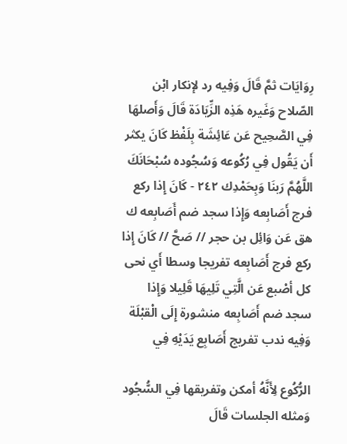رِوَايَات ثمَّ قَالَ وَفِيه رد لإنكار ابْن الصّلاح وَغَيره هَذِه الزِّيَادَة قَالَ وَأَصلهَا فِي الصَّحِيح عَن عَائِشَة بِلَفْظ كَانَ يكثر أَن يَقُول فِي رُكُوعه وَسُجُوده سُبْحَانَكَ اللَّهُمَّ رَبنَا وَبِحَمْدِك ٢٤٢ - كَانَ إِذا ركع فرج أَصَابِعه وَإِذا سجد ضم أَصَابِعه ك هق عَن وَائِل بن حجر // صَحَّ // كَانَ إِذا ركع فرج أَصَابِعه تفريجا وسطا أَي نحى كل أصْبع عَن الَّتِي تَلِيهَا قَلِيلا وَإِذا سجد ضم أَصَابِعه منشورة إِلَى الْقبْلَة وَفِيه ندب تفريج أَصَابِع يَدَيْهِ فِي

الرُّكُوع لِأَنَّهُ أمكن وتفريقها فِي السُّجُود وَمثله الجلسات قَالَ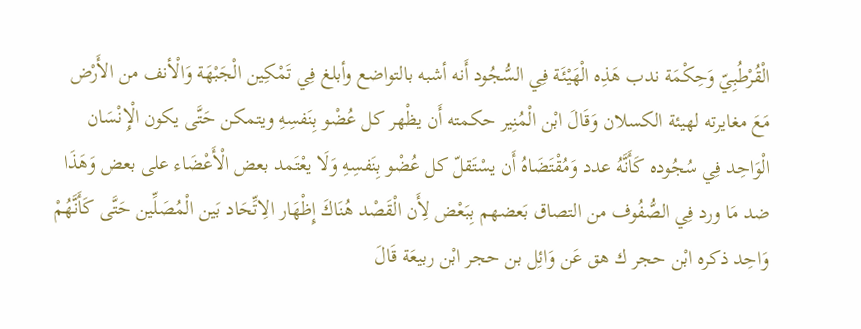الْقُرْطُبِيّ وَحِكْمَة ندب هَذِه الْهَيْئَة فِي السُّجُود أَنه أشبه بالتواضع وأبلغ فِي تَمْكِين الْجَبْهَة وَالْأنف من الأَرْض مَعَ مغايرته لهيئة الكسلان وَقَالَ ابْن الْمُنِير حكمته أَن يظْهر كل عُضْو بِنَفسِهِ ويتمكن حَتَّى يكون الْإِنْسَان الْوَاحِد فِي سُجُوده كَأَنَّهُ عدد وَمُقْتَضَاهُ أَن يسْتَقلّ كل عُضْو بِنَفسِهِ وَلَا يعْتَمد بعض الْأَعْضَاء على بعض وَهَذَا ضد مَا ورد فِي الصُّفُوف من التصاق بَعضهم بِبَعْض لِأَن الْقَصْد هُنَاكَ إِظْهَار الِاتِّحَاد بَين الْمُصَلِّين حَتَّى كَأَنَّهُمْ وَاحِد ذكره ابْن حجر ك هق عَن وَائِل بن حجر ابْن ربيعَة قَالَ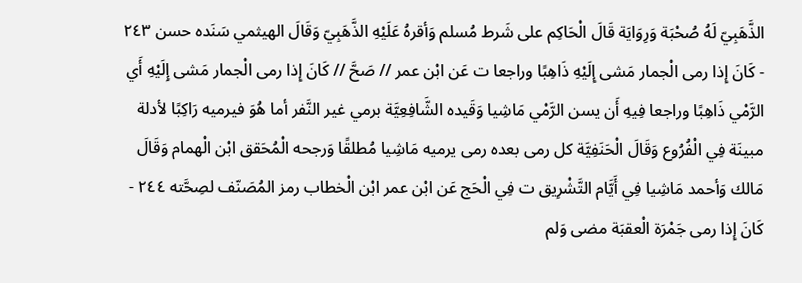الذَّهَبِيّ لَهُ صُحْبَة وَرِوَايَة قَالَ الْحَاكِم على شَرط مُسلم وَأقرهُ عَلَيْهِ الذَّهَبِيّ وَقَالَ الهيثمي سَنَده حسن ٢٤٣ - كَانَ إِذا رمى الْجمار مَشى إِلَيْهِ ذَاهِبًا وراجعا ت عَن ابْن عمر // صَحَّ // كَانَ إِذا رمى الْجمار مَشى إِلَيْهِ أَي الرَّمْي ذَاهِبًا وراجعا فِيهِ أَن يسن الرَّمْي مَاشِيا وَقَيده الشَّافِعِيَّة برمي غير النَّفر أما هُوَ فيرميه رَاكِبًا لأدلة مبينَة فِي الْفُرُوع وَقَالَ الْحَنَفِيَّة كل رمى بعده رمى يرميه مَاشِيا مُطلقًا وَرجحه الْمُحَقق ابْن الْهمام وَقَالَ مَالك وَأحمد مَاشِيا فِي أَيَّام التَّشْرِيق ت فِي الْحَج عَن ابْن عمر ابْن الْخطاب رمز المُصَنّف لصِحَّته ٢٤٤ - كَانَ إِذا رمى جَمْرَة الْعقبَة مضى وَلم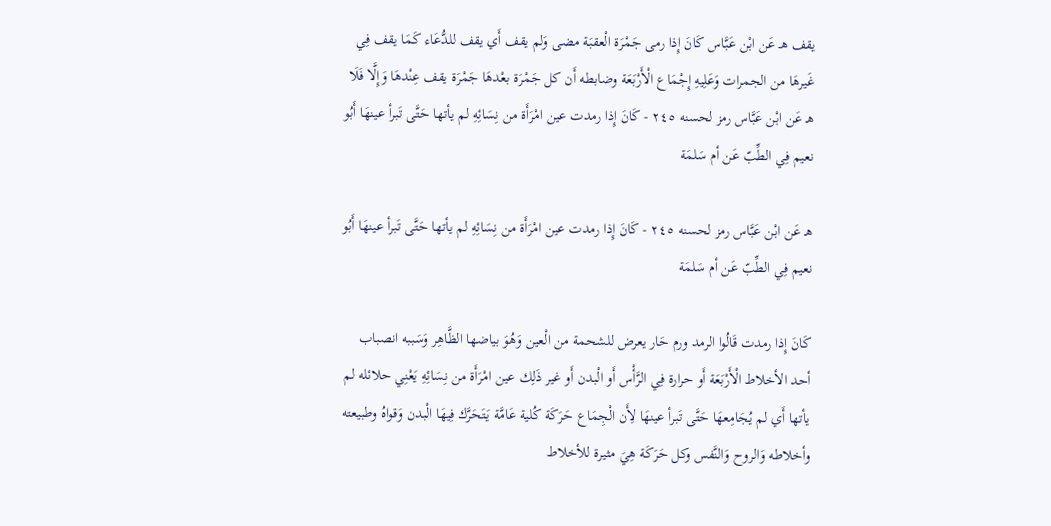يقف هـ عَن ابْن عَبَّاس كَانَ إِذا رمى جَمْرَة الْعقبَة مضى وَلم يقف أَي يقف للدُّعَاء كَمَا يقف فِي غَيرهَا من الجمرات وَعَلِيهِ إِجْمَاع الْأَرْبَعَة وضابطه أَن كل جَمْرَة بعْدهَا جَمْرَة يقف عِنْدهَا وَإِلَّا فَلَا هـ عَن ابْن عَبَّاس رمز لحسنه ٢٤٥ - كَانَ إِذا رمدت عين امْرَأَة من نِسَائِهِ لم يأتها حَتَّى تَبرأ عينهَا أَبُو نعيم فِي الطِّبّ عَن أم سَلمَة

هـ عَن ابْن عَبَّاس رمز لحسنه ٢٤٥ - كَانَ إِذا رمدت عين امْرَأَة من نِسَائِهِ لم يأتها حَتَّى تَبرأ عينهَا أَبُو نعيم فِي الطِّبّ عَن أم سَلمَة

كَانَ إِذا رمدت قَالُوا الرمد ورم حَار يعرض للشحمة من الْعين وَهُوَ بياضها الظَّاهِر وَسَببه انصباب أحد الأخلاط الْأَرْبَعَة أَو حرارة فِي الرَّأْس أَو الْبدن أَو غير ذَلِك عين امْرَأَة من نِسَائِهِ يَعْنِي حلائله لم يأتها أَي لم يُجَامِعهَا حَتَّى تَبرأ عينهَا لِأَن الْجِمَاع حَرَكَة كُلية عَامَّة يَتَحَرَّك فِيهَا الْبدن وَقواهُ وطبيعته وأخلاطه وَالروح وَالنَّفس وكل حَرَكَة هِيَ مثيرة للأخلاط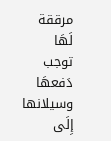مرققة لَهَا توجب دَفعهَا وسيلانها إِلَى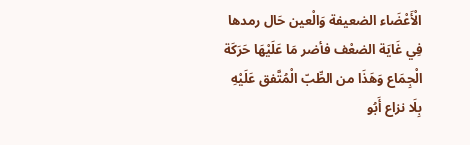الْأَعْضَاء الضعيفة وَالْعين حَال رمدها فِي غَايَة الضعْف فأضر مَا عَلَيْهَا حَرَكَة الْجِمَاع وَهَذَا من الطِّبّ الْمُتَّفق عَلَيْهِ بِلَا نزاع أَبُو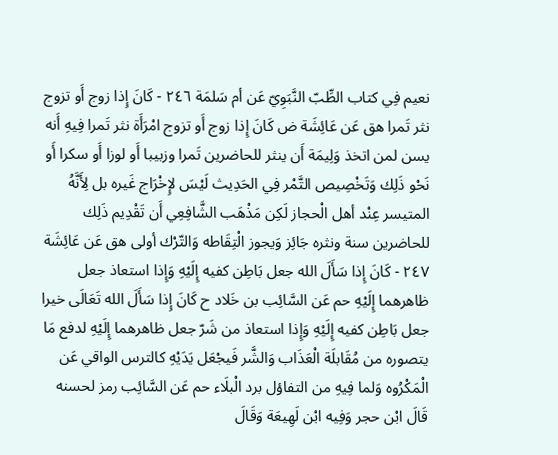نعيم فِي كتاب الطِّبّ النَّبَوِيّ عَن أم سَلمَة ٢٤٦ - كَانَ إِذا زوج أَو تزوج نثر تَمرا هق عَن عَائِشَة ض كَانَ إِذا زوج أَو تزوج امْرَأَة نثر تَمرا فِيهِ أَنه يسن لمن اتخذ وَلِيمَة أَن ينثر للحاضرين تَمرا وزبيبا أَو لوزا أَو سكرا أَو نَحْو ذَلِك وَتَخْصِيص التَّمْر فِي الحَدِيث لَيْسَ لإِخْرَاج غَيره بل لِأَنَّهُ المتيسر عِنْد أهل الْحجاز لَكِن مَذْهَب الشَّافِعِي أَن تَقْدِيم ذَلِك للحاضرين سنة ونثره جَائِز وَيجوز الْتِقَاطه وَالتّرْك أولى هق عَن عَائِشَة ٢٤٧ - كَانَ إِذا سَأَلَ الله جعل بَاطِن كفيه إِلَيْهِ وَإِذا استعاذ جعل ظاهرهما إِلَيْهِ حم عَن السَّائِب بن خَلاد ح كَانَ إِذا سَأَلَ الله تَعَالَى خيرا جعل بَاطِن كفيه إِلَيْهِ وَإِذا استعاذ من شَرّ جعل ظاهرهما إِلَيْهِ لدفع مَا يتصوره من مُقَابلَة الْعَذَاب وَالشَّر فَيجْعَل يَدَيْهِ كالترس الواقي عَن الْمَكْرُوه وَلما فِيهِ من التفاؤل برد الْبلَاء حم عَن السَّائِب رمز لحسنه قَالَ ابْن حجر وَفِيه ابْن لَهِيعَة وَقَالَ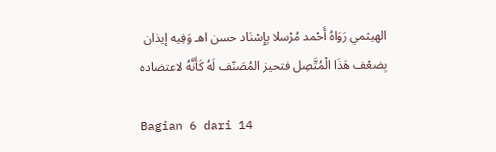الهيثمي رَوَاهُ أَحْمد مُرْسلا بِإِسْنَاد حسن اهـ وَفِيه إيذان بِضعْف هَذَا الْمُتَّصِل فتحيز المُصَنّف لَهُ كَأَنَّهُ لاعتضاده

Bagian 6 dari 14